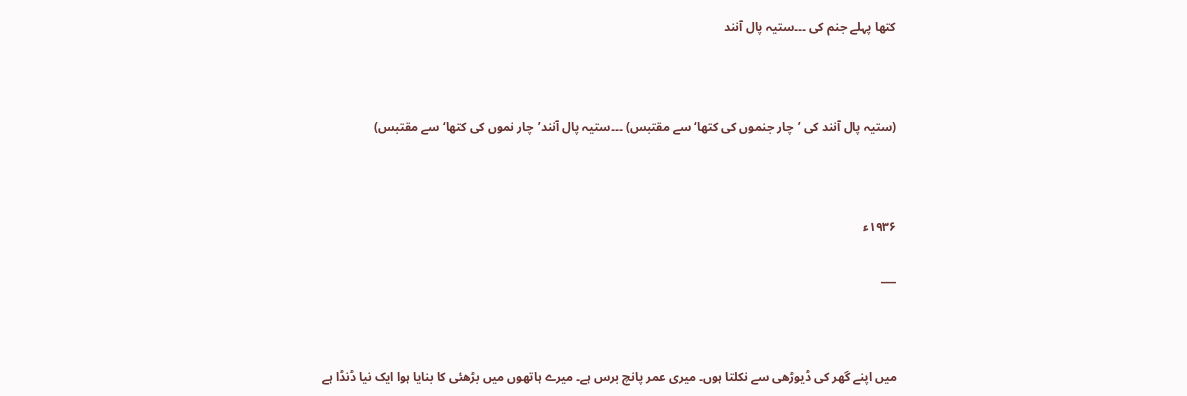کتھا پہلے جنم کی ۔۔۔ستیہ پال آنند



(ستیہ پال آنند کی ’چار جنموں کی کتھا‘ سے مقتبس) ۔۔۔ستیہ پال آنند’چار نموں کی کتھا‘ سے مقتبس)



۱۹۳۶ء

___



میں اپنے گھر کی ڈیوڑھی سے نکلتا ہوں۔ میری عمر پانچ برس ہے۔ میرے ہاتھوں میں بڑھئی کا بنایا ہوا ایک نیا ڈنڈا ہے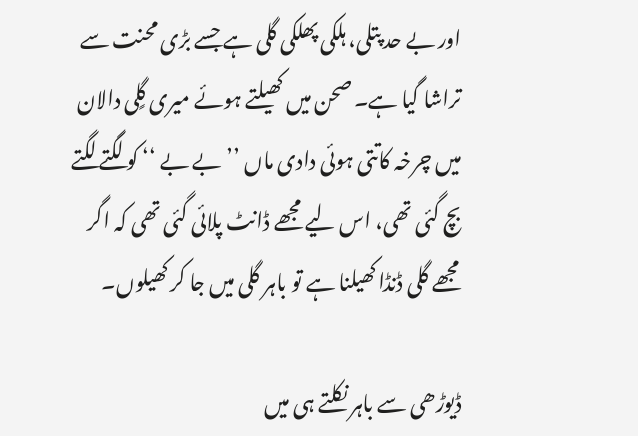اور بے حد پتلی، ہلکی پھلکی گلی ہے جسے بڑی محنت سے تراشا گیا ہے۔ صحن میں کھیلتے ہوئے میری گٍلی دالان میں چرخہ کاتتی ہوئی دادی ماں ’’بے بے ‘‘ کو لگتے لگتے بچ گئی تھی، اس لیے مجھے ڈانٹ پلائی گئی تھی کہ اگر مجھے گلی ڈنڈا کھیلنا ہے تو باہر گلی میں جا کر کھیلوں۔

ڈیوڑھی سے باہر نکلتے ہی میں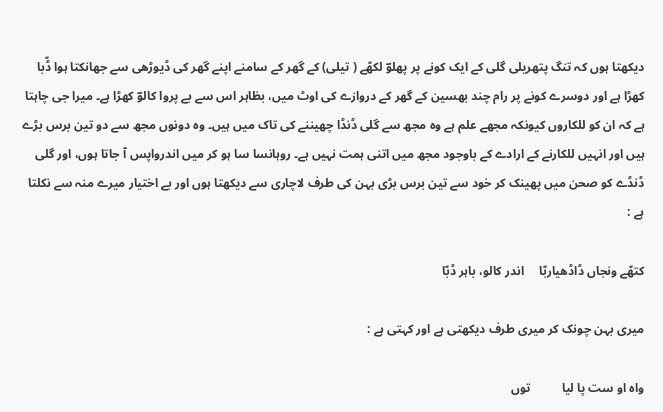دیکھتا ہوں کہ تنگ پتھریلی گلی کے ایک کونے پر پھلوؔ لکھّے ( تیلی) کے گھر کے سامنے اپنے گھر کی ڈیوڑھی سے جھانکتا ہوا ڈّبا کھڑا ہے اور دوسرے کونے پر رام چند بھسین کے گھر کے دروازے کی اوٹ میں، بظاہر اس سے بے پروا کالوؔ کھڑا ہے۔ میرا جی چاہتا ہے کہ ان کو للکاروں کیونکہ مجھے علم ہے وہ مجھ سے گلی ڈنڈا چھیننے کی تاک میں ہیں۔ وہ دونوں مجھ سے دو تین برس بڑے ہیں اور انہیں للکارنے کے ارادے کے باوجود مجھ میں اتنی ہمت نہیں ہے۔ روہانسا سا ہو کر میں اندرواپس آ جاتا ہوں، اور گلی ڈنڈے کو صحن میں پھینک کر خود سے تین برس بڑی بہن کی طرف لاچاری سے دیکھتا ہوں اور بے اختیار میرے منہ سے نکلتا ہے :

کتھّے ونجاں ڈاڈھیاربّا     اندر کالو، باہر ڈبّا

میری بہن چونک کر میری طرف دیکھتی ہے اور کہتی ہے :

واہ او ست پا لیا          توں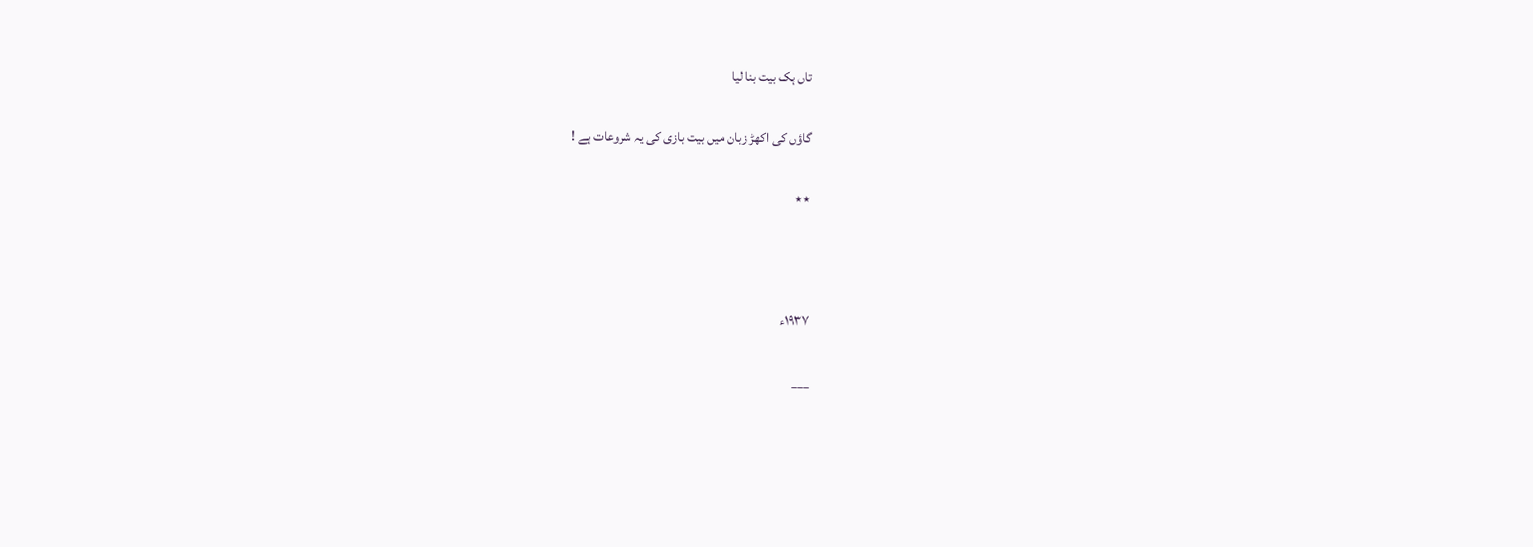تاں ہک بیت بنا لیا

گاؤں کی اکھڑ زبان میں بیت بازی کی یہ شروعات ہے !

٭٭



۱۹۳۷ء

___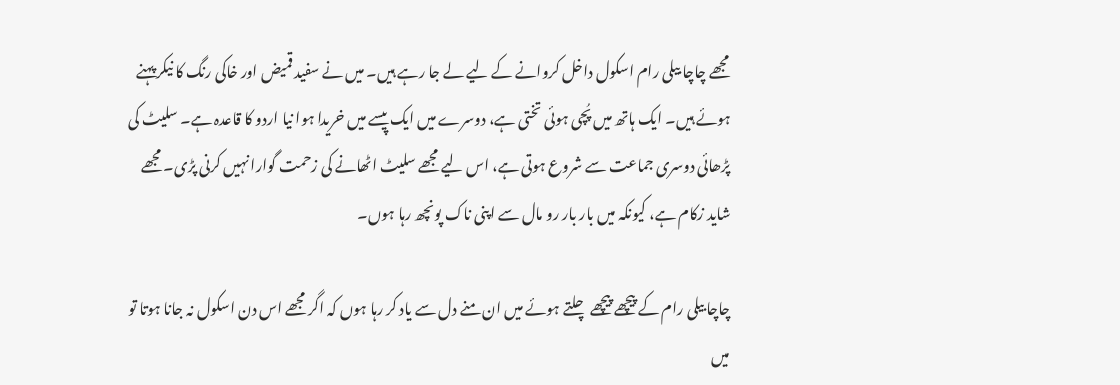مجھے چاچا بیلی رام اسکول داخل کروانے کے لیے لے جا رہے ہیں۔ میں نے سفید قمیض اور خاکی رنگ کا نیکر پہنے ہوئے ہیں۔ ایک ہاتھ میں پُچی ہوئی تختی ہے، دوسرے میں ایک پیسے میں خریدا ہوا نیا اردو کا قاعدہ ہے۔ سلیٹ کی پڑھائی دوسری جماعت سے شروع ہوتی ہے، اس لیے مجھے سلیٹ اٹھانے کی زحمت گوارا نہیں کرنی پڑی۔ مجھے شاید زکام ہے، کیونکہ میں بار بار رو مال سے اپنی ناک پونچھ رہا ہوں۔

چاچا بیلی رام کے پیچھے پیچھے چلتے ہوئے میں ان منے دل سے یاد کر رہا ہوں کہ اگر مجھے اس دن اسکول نہ جانا ہوتا تو میں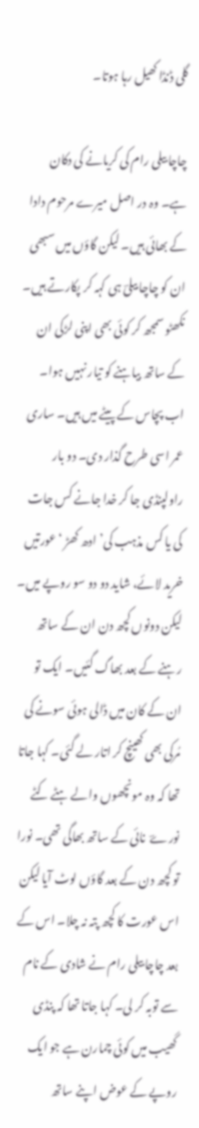گلی ڈنڈا کھیل رہا ہوتا۔

چاچا بیلی رام کی کریانے کی دکان ہے۔ وہ در اصل میرے مرحوم دادا کے بھائی ہیں۔ لیکن گاؤں میں سبھی ان کو چاچا بیلیؔ ہی کہہ کر پکارتے ہیں۔ نکھٹو سمجھ کر کوئی بھی اپنی لڑکی ان کے ساتھ بیاہنے کو تیار نہیں ہوا۔ اب پچاس کے پیٹے میں ہیں۔ ساری عمر اسی طرح گذار دی۔ دو بار راولپنڈی جا کر خدا جانے کس جات کی یا کس مذہب کی’ ادھ کھڑ ‘ عورتیں خرید لائے، شاید دو دو سو روپے میں۔ لیکن دونوں کچھ دن ان کے ساتھ رہنے کے بعد بھاگ گئیں۔ ایک تو ان کے کان میں ڈالی ہوئی سونے کی مُرکی بھی کھینچ کر اتار لے گئی۔ کہا جاتا تھا کہ وہ مونچھوں والے ہٹے کٹے نورےؔ  نائی کے ساتھ بھاگی تھی۔ نورا تو کچھ دن کے بعد گاؤں لوٹ آیا لیکن اس عورت کا کچھ پتہ نہ چلا۔ اس کے بعد چاچا بیلی رام نے شادی کے نام سے توبہ کر لی۔ کہا جاتا تھا کہ پنڈی گھیب میں کوئی چمارن ہے جو ایک روپے کے عوض اپنے ساتھ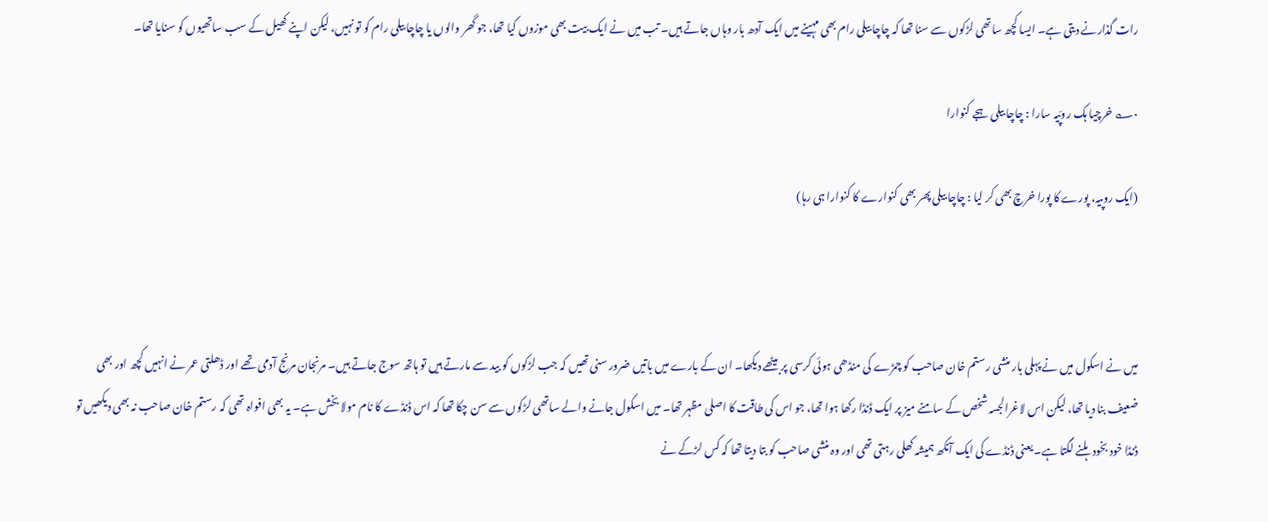رات گذارنے دیتی ہے۔ ایسا کچھ ساتھی لڑکوں سے سنا تھا کہ چاچا بیلی رام بھی مہینے میں ایک آدھ بار وہاں جاتے ہیں۔ تب میں نے ایک بیت بھی موزوں کیا تھا، جو گھر والوں یا چاچا بیلی رام کو تو نہیں، لیکن اپنے کھیل کے سب ساتھیوں کو سنایا تھا۔

۰؎ خرچیا ہک روپّیہ سارا : چاچا بیلی ہجے کنوارا

(ایک روپیہ، پورے کا پورا خرچ بھی کر لیا : چاچا بیلی پھر بھی کنوارے کا کنوارا ہی رہا)



میں نے اسکول میں نے پہلی بار منشی رستم خان صاحب کو چمڑے کی منڈھی ہوئی کرسی پر بیٹھے دیکھا۔ ان کے بارے میں باتیں ضرور سنی تھیں کہ جب لڑکوں کو بید سے مارتے ہیں تو ہاتھ سوج جاتے ہیں۔ مرنجان مرنج آدمی تھے اور ڈھلتی عمر نے انہیں کچھ اور بھی ضعیف بنا دیا تھا، لیکن اس لاغرالجسہ شخص کے سامنے میز پر ایک ڈنڈا رکھا ہوا تھا، جو اس کی طاقت کا اصلی مظہر تھا۔ میں اسکول جانے والے ساتھی لڑکوں سے سن چکا تھا کہ اس ڈنڈے کا نام مولا بخش ہے۔ یہ بھی افواہ تھی کہ رستم خان صاحب نہ بھی دیکھیں تو ڈنڈا خود بخود ہلنے لگتا ہے۔ یعنی ڈنڈے کی ایک آنکھ ہمیشہ کھلی رہتی تھی اور وہ منشی صاحب کو بتا دیتا تھا کہ کس لڑکے نے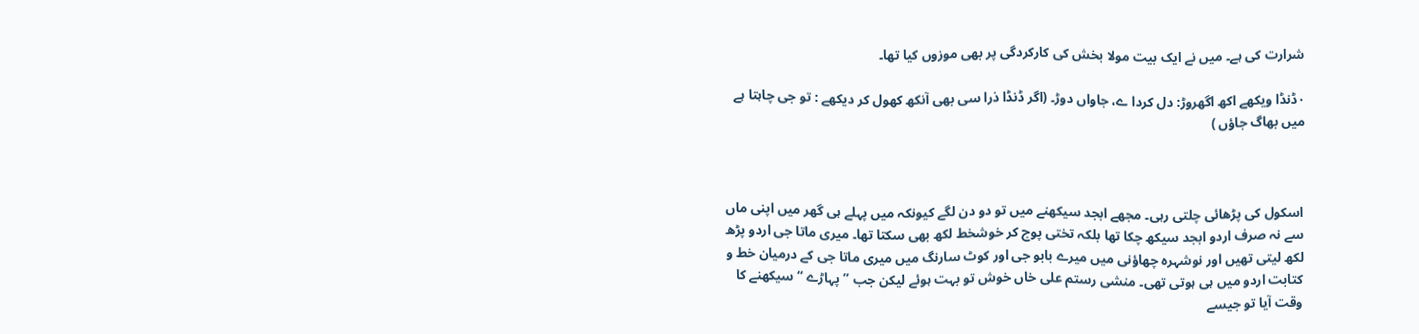شرارت کی ہے۔ میں نے ایک بیت مولا بخش کی کارکردگی پر بھی موزوں کیا تھا۔

۰ڈنڈا ویکھے اکھ اگھروڑ: دل کردا ے، جاواں دوڑ۔ (اگر ڈنڈا ذرا سی بھی آنکھ کھول کر دیکھے : تو جی چاہتا ہے میں بھاگ جاؤں )



اسکول کی پڑھائی چلتی رہی۔ مجھے ابجد سیکھنے میں تو دو دن لگے کیونکہ میں پہلے ہی گھر میں اپنی ماں سے نہ صرف اردو ابجد سیکھ چکا تھا بلکہ تختی پوچ کر خوشخط لکھ بھی سکتا تھا۔ میری ماتا جی اردو پڑھ لکھ لیتی تھیں اور نوشہرہ چھاؤنی میں میرے بابو جی اور کوٹ سارنگ میں میری ماتا جی کے درمیان خط و کتابت اردو میں ہی ہوتی تھی۔ منشی رستم علی خاں خوش تو بہت ہوئے لیکن جب ’’پہاڑے ‘‘ سیکھنے کا وقت آیا تو جیسے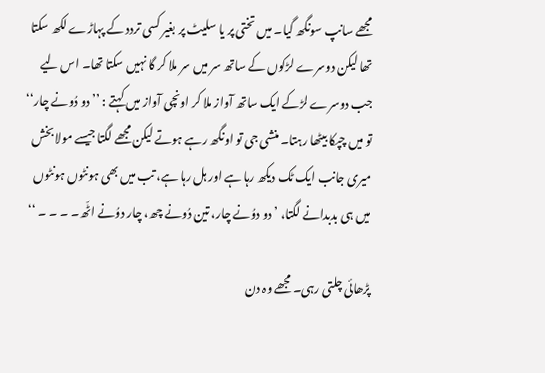مجھے سانپ سونگھ گیا۔ میں تختی پر یا سلیٹ پر بغیر کسی تردد کے پہاڑے لکھ سکتا تھا لیکن دوسرے لڑکوں کے ساتھ سر میں سر ملا کر گا نہیں سکتا تھا۔ اس لیے جب دوسرے لڑکے ایک ساتھ آواز ملا کر اونچی آواز میں کہتے : ’’دو دُونے چار‘‘ تو میں چپکا بیٹھا رہتا۔ منشی جی تو اونگھ رہے ہوتے لیکن مجھے لگتا جیسے مولا بخش میری جانب ایک ٹک دیکھ رہا ہے اور ہل رہا ہے، تب میں بھی ہونٹوں ہونٹوں میں ہی بدبدانے لگتا، ’ دو دوُنے چار، تین دُونے چھ، چار دوُنے اٹّھ۔ ۔ ۔ ۔ ‘‘

پڑھائی چلتی رہی۔ مجھے وہ دن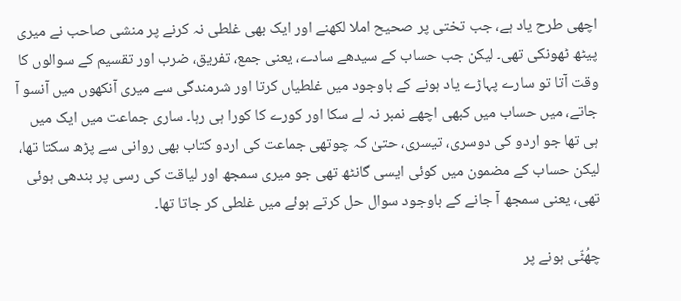اچھی طرح یاد ہے، جب تختی پر صحیح املا لکھنے اور ایک بھی غلطی نہ کرنے پر منشی صاحب نے میری پیٹھ ٹھونکی تھی۔ لیکن جب حساب کے سیدھے سادے، یعنی جمع، تفریق، ضرب اور تقسیم کے سوالوں کا وقت آتا تو سارے پہاڑے یاد ہونے کے باوجود میں غلطیاں کرتا اور شرمندگی سے میری آنکھوں میں آنسو آ جاتے، میں حساب میں کبھی اچھے نمبر نہ لے سکا اور کورے کا کورا ہی رہا۔ ساری جماعت میں ایک میں ہی تھا جو اردو کی دوسری، تیسری، حتیٰ کہ چوتھی جماعت کی اردو کتاب بھی روانی سے پڑھ سکتا تھا، لیکن حساب کے مضمون میں کوئی ایسی گانٹھ تھی جو میری سمجھ اور لیاقت کی رسی پر بندھی ہوئی تھی، یعنی سمجھ آ جانے کے باوجود سوال حل کرتے ہوئے میں غلطی کر جاتا تھا۔

چھُٹّی ہونے پر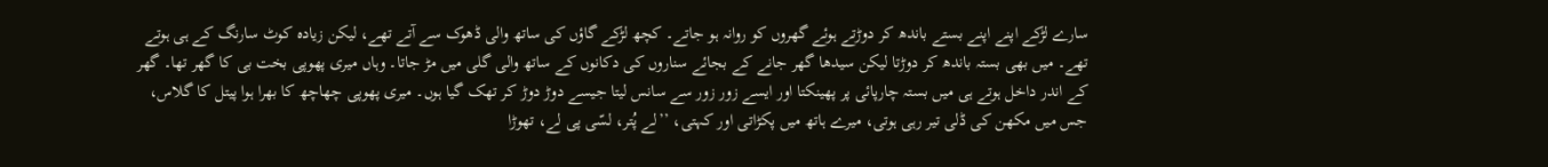سارے لڑکے اپنے اپنے بستے باندھ کر دوڑتے ہوئے گھروں کو روانہ ہو جاتے۔ کچھ لڑکے گاؤں کی ساتھ والی ڈھوک سے آتے تھے، لیکن زیادہ کوٹ سارنگ کے ہی ہوتے تھے۔ میں بھی بستہ باندھ کر دوڑتا لیکن سیدھا گھر جانے کے بجائے سناروں کی دکانوں کے ساتھ والی گلی میں مڑ جاتا۔ وہاں میری پھوپی بخت بی کا گھر تھا۔ گھر کے اندر داخل ہوتے ہی میں بستہ چارپائی پر پھینکتا اور ایسے زور زور سے سانس لیتا جیسے دوڑ دوڑ کر تھک گیا ہوں۔ میری پھوپی چھاچھ کا بھرا ہوا پیتل کا گلاس، جس میں مکھن کی ڈلی تیر رہی ہوتی، میرے ہاتھ میں پکڑاتی اور کہتی، ’’لے پُتر، لسّی پی لے، تھوڑا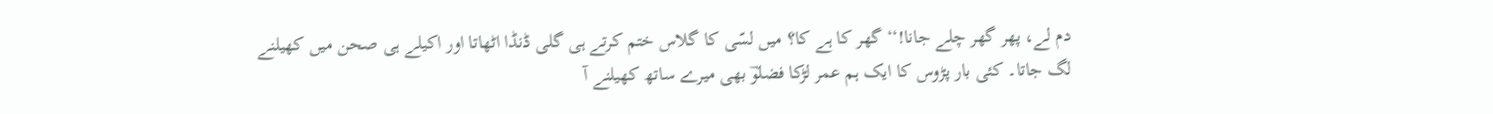دم لے، پھر گھر چلے جانا!‘‘ گھر کا ہے کا؟ میں لسّی کا گلاس ختم کرتے ہی گلی ڈنڈا اٹھاتا اور اکیلے ہی صحن میں کھیلنے لگ جاتا۔ کئی بار پڑوس کا ایک ہم عمر لڑکا فضلوؔ بھی میرے ساتھ کھیلنے آ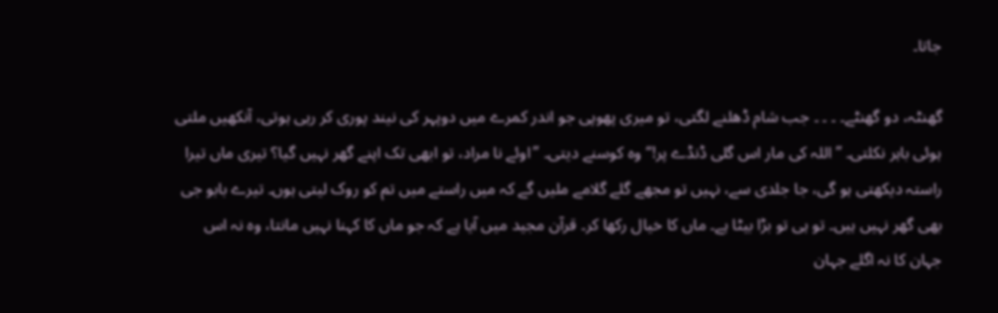جاتا۔

گھنٹہ، دو گھنٹے۔ ۔ ۔ ۔ جب شام ڈھلنے لگتی، تو میری پھوپی جو اندر کمرے میں دوپہر کی نیند پوری کر رہی ہوتی، آنکھیں ملتی ہوئی باہر نکلتی۔ ’’اللہ کی مار اس گلی ڈنڈے پر!‘‘ وہ کوسنے دیتی۔ ’’اوئے نا مراد، تو ابھی تک اپنے گھر نہیں گیا؟ تیری ماں تیرا راستہ دیکھتی ہو گی، جا جلدی سے، نہیں تو مجھے گلے گلامے ملیں گے کہ میں راستے میں تم کو روک لیتی ہوں۔ تیرے بابو جی بھی گھر نہیں ہیں۔ تو ہی تو بڑا بیٹا ہے۔ ماں کا خیال رکھا کر۔ قرآن مجید میں آیا ہے کہ جو ماں کا کہنا نہیں مانتا، وہ نہ اس جہان کا نہ اگلے جہان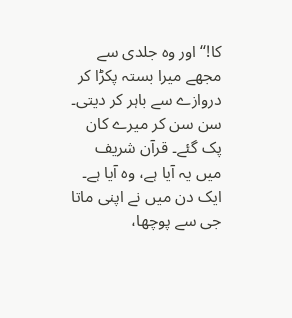کا!‘‘ اور وہ جلدی سے مجھے میرا بستہ پکڑا کر دروازے سے باہر کر دیتی۔ سن سن کر میرے کان پک گئے۔ قرآن شریف میں یہ آیا ہے، وہ آیا ہے۔ ایک دن میں نے اپنی ماتا جی سے پوچھا،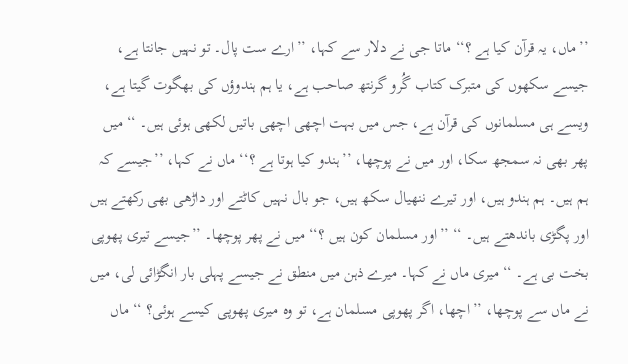’’ماں، یہ قرآن کیا ہے ؟‘‘ ماتا جی نے دلار سے کہا، ’’ارے ست پال۔ تو نہیں جانتا ہے، جیسے سکھوں کی متبرک کتاب گُرو گرنتھ صاحب ہے، یا ہم ہندوؤں کی بھگوت گیتا ہے، ویسے ہی مسلمانوں کی قرآن ہے، جس میں بہت اچھی اچھی باتیں لکھی ہوئی ہیں۔ ‘‘ میں پھر بھی نہ سمجھ سکا، اور میں نے پوچھا، ’’ہندو کیا ہوتا ہے ؟‘‘ ماں نے کہا، ’’جیسے کہ ہم ہیں۔ ہم ہندو ہیں، اور تیرے ننھیال سکھ ہیں، جو بال نہیں کاٹتے اور داڑھی بھی رکھتے ہیں اور پگڑی باندھتے ہیں۔ ‘‘ ’’اور مسلمان کون ہیں ؟‘‘ میں نے پھر پوچھا۔ ’’جیسے تیری پھوپی بخت بی ہے۔ ‘‘ میری ماں نے کہا۔ میرے ذہن میں منطق نے جیسے پہلی بار انگڑائی لی، میں نے ماں سے پوچھا، ’’اچھا، اگر پھوپی مسلمان ہے، تو وہ میری پھوپی کیسے ہوئی؟ ‘‘ ماں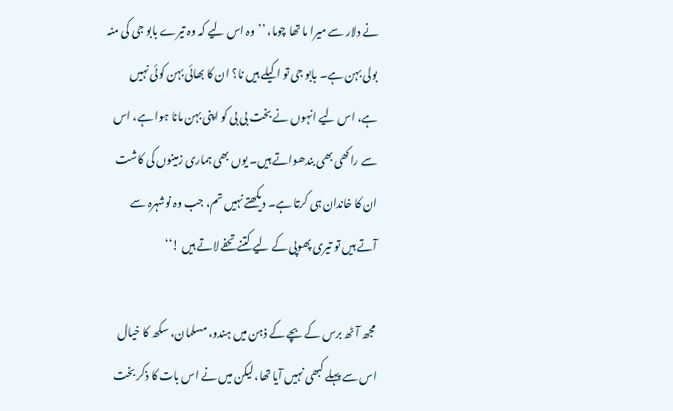نے دلار سے میرا ما تھا چوما، ’’وہ اس لیے کہ وہ تیرے بابو جی کی منہ بولی بہن ہے۔ بابو جی تو اکیلے ہیں نا؟ ان کا بھائی بہن کوئی نہیں ہے، اس لیے انہوں نے بخت بی بی کو اپنی بہن مانا ہوا ہے، اس سے راکھی بھی بندھواتے ہیں۔ یوں بھی ہماری زمینوں کی کاشت ان کا خاندان ہی کرتا ہے۔ دیکھتے نہیں تم، جب وہ نوشہرہ سے آتے ہیں تو تیری پھوپی کے لیے کتنے تحفے لاتے ہیں !‘‘

مجھ آٹھ برس کے بچے کے ذہن میں ہندو، مسلمان، سکھ کا خیال اس سے پہلے کبھی نہیں آیا تھا، لیکن میں نے اس بات کا ذکر بخت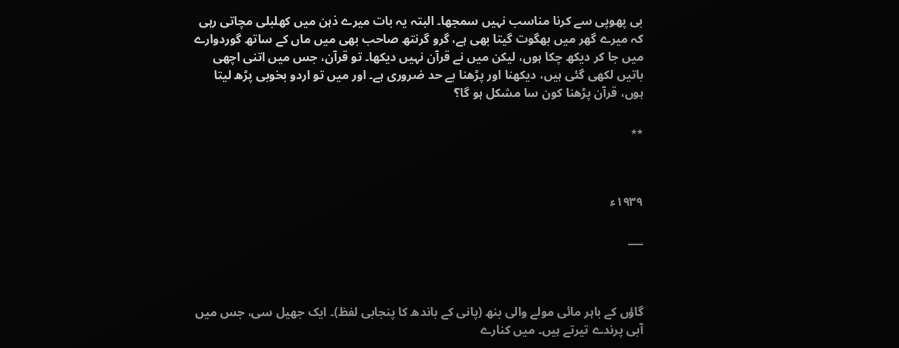بی پھوپی سے کرنا مناسب نہیں سمجھا۔ البتہ یہ بات میرے ذہن میں کھلبلی مچاتی رہی کہ میرے گھر میں بھگوت گیتا بھی ہے، گرو گرنتھ صاحب بھی میں ماں کے ساتھ گوردوارے میں جا کر دیکھ چکا ہوں، لیکن میں نے قرآن نہیں دیکھا۔ تو قرآن، جس میں اتنی اچھی باتیں لکھی گئی ہیں، دیکھنا اور پڑھنا بے حد ضروری ہے۔ اور میں تو اردو بخوبی پڑھ لیتا ہوں، قرآن پڑھنا کون سا مشکل ہو گا؟

٭٭



۱۹۳۹ء

___



گاؤں کے باہر مائی مولے والی بنھ (پانی کے باندھ کا پنجابی لفظ)۔ ایک جھیل سی، جس میں آبی پرندے تیرتے ہیں۔ میں کنارے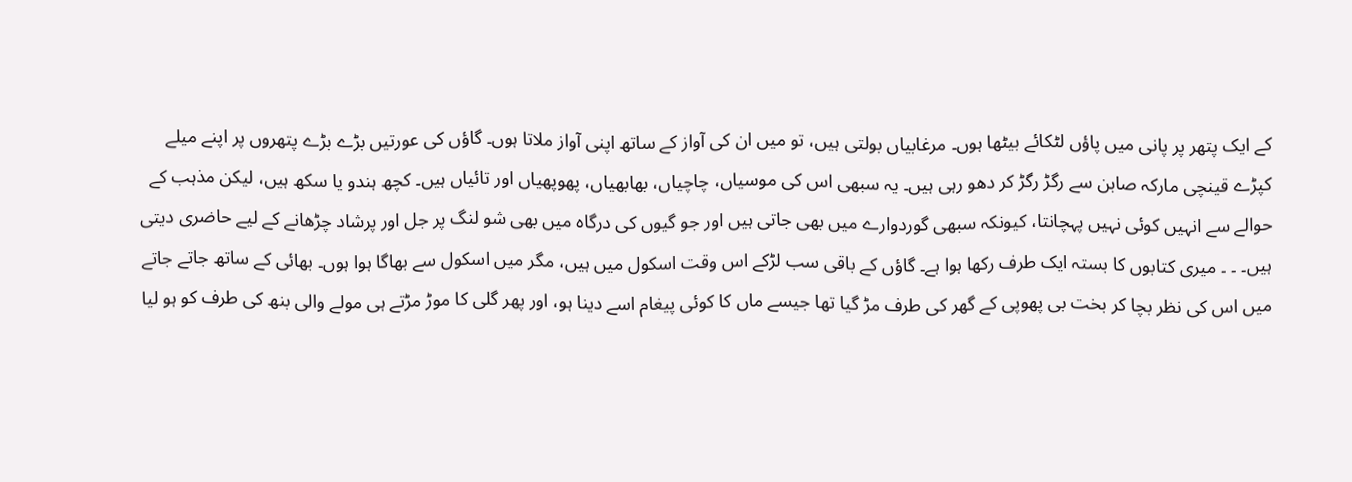کے ایک پتھر پر پانی میں پاؤں لٹکائے بیٹھا ہوں۔ مرغابیاں بولتی ہیں، تو میں ان کی آواز کے ساتھ اپنی آواز ملاتا ہوں۔ گاؤں کی عورتیں بڑے بڑے پتھروں پر اپنے میلے کپڑے قینچی مارکہ صابن سے رگڑ رگڑ کر دھو رہی ہیں۔ یہ سبھی اس کی موسیاں، چاچیاں، بھابھیاں، پھوپھیاں اور تائیاں ہیں۔ کچھ ہندو یا سکھ ہیں، لیکن مذہب کے حوالے سے انہیں کوئی نہیں پہچانتا، کیونکہ سبھی گوردوارے میں بھی جاتی ہیں اور جو گیوں کی درگاہ میں بھی شو لنگ پر جل اور پرشاد چڑھانے کے لیے حاضری دیتی ہیں۔ ۔ ۔ میری کتابوں کا بستہ ایک طرف رکھا ہوا ہے۔ گاؤں کے باقی سب لڑکے اس وقت اسکول میں ہیں، مگر میں اسکول سے بھاگا ہوا ہوں۔ بھائی کے ساتھ جاتے جاتے میں اس کی نظر بچا کر بخت بی پھوپی کے گھر کی طرف مڑ گیا تھا جیسے ماں کا کوئی پیغام اسے دینا ہو، اور پھر گلی کا موڑ مڑتے ہی مولے والی بنھ کی طرف کو ہو لیا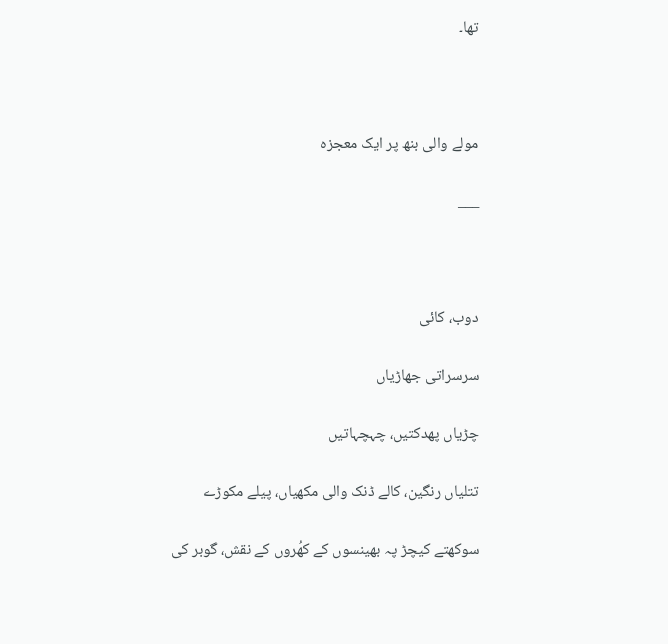تھا۔



مولے والی بنھ پر ایک معجزہ

___



دوب، کائی

سرسراتی جھاڑیاں

چڑیاں پھدکتیں، چہچہاتیں

تتلیاں رنگین، کالے ڈنک والی مکھیاں، پیلے مکوڑے

سوکھتے کیچڑ پہ بھینسوں کے کھُروں کے نقش، گوبر کی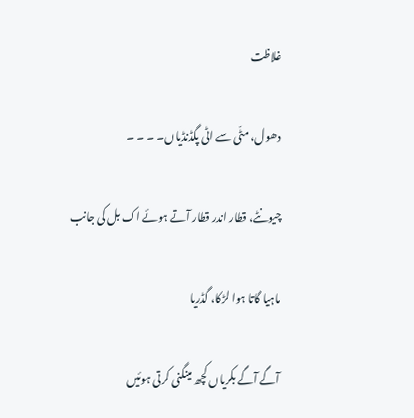غلاظت

دھول، مٹّی سے اٹی پگڈنڈیاں۔ ۔ ۔ ۔

چیونٹے، قطار اندر قطار آتے ہوئے اک بل کی جانب

ماہیا گاتا ہوا لڑکا، گڈریا

آگے آگے بکریاں کچھ مینگنی کرتی ہوئیں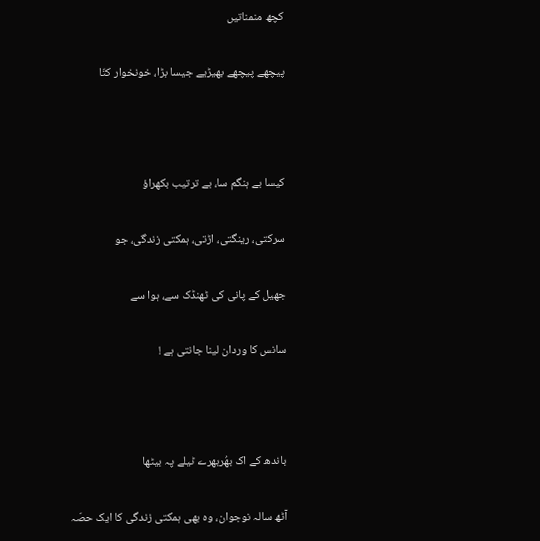کچھ منمناتیں

پیچھے پیچھے بھیڑیے جیسا بڑا، خونخوار کتّا



کیسا بے ہنگم سا، بے ترتیب بکھراؤ

سرکتی، رینگتی، اڑتی، ہمکتی زندگی، جو

جھیل کے پانی کی ٹھنڈک سے، ہوا سے

سانس کا وردان لینا جانتی ہے !



باندھ کے اک بھُربھرے ٹیلے پہ بیٹھا

آٹھ سالہ نوجوان، وہ بھی ہمکتی زندگی کا ایک حصّہ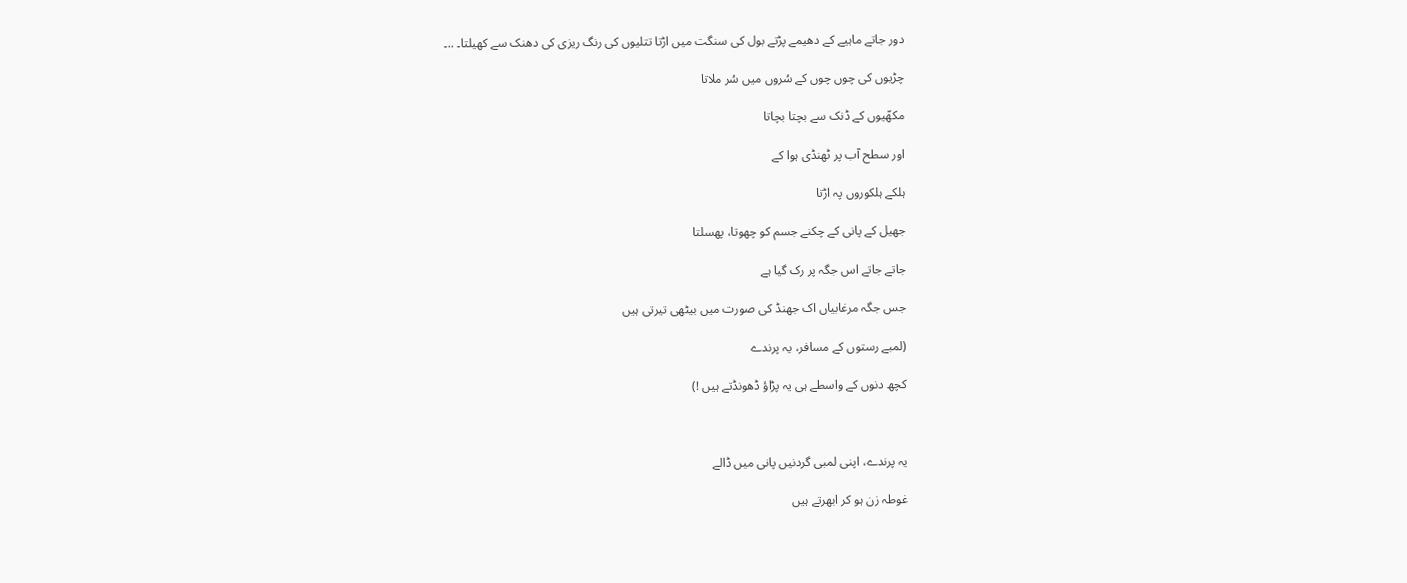دور جاتے ماہیے کے دھیمے پڑتے بول کی سنگت میں اڑتا تتلیوں کی رنگ ریزی کی دھنک سے کھیلتا۔ ..۔

چڑیوں کی چوں چوں کے سُروں میں سُر ملاتا

مکھّیوں کے ڈنک سے بچتا بچاتا

اور سطح آب پر ٹھنڈی ہوا کے

ہلکے ہلکوروں پہ اڑتا

جھیل کے پانی کے چکنے جسم کو چھوتا، پھسلتا

جاتے جاتے اس جگہ پر رک گیا ہے

جس جگہ مرغابیاں اک جھنڈ کی صورت میں بیٹھی تیرتی ہیں

(لمبے رستوں کے مسافر، یہ پرندے

کچھ دنوں کے واسطے ہی یہ پڑاؤ ڈھونڈتے ہیں !)



یہ پرندے، اپنی لمبی گردنیں پانی میں ڈالے

غوطہ زن ہو کر ابھرتے ہیں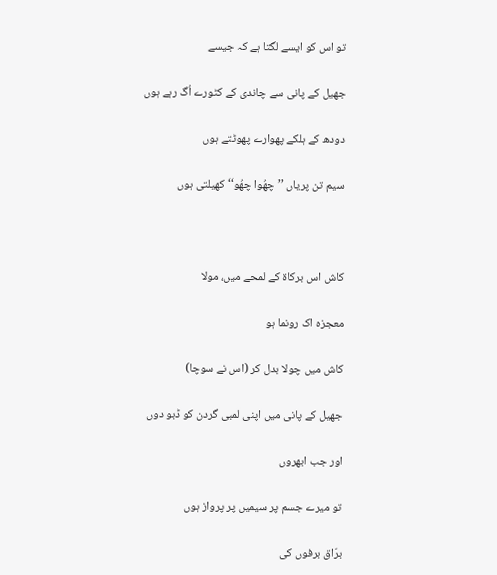تو اس کو ایسے لگتا ہے کہ جیسے

جھیل کے پانی سے چاندی کے کٹورے اُگ رہے ہوں

دودھ کے ہلکے پھوارے پھوٹتے ہوں

سیم تن پریاں ’’چھُوا چھُو‘‘ کھیلتی ہوں



کاش اس برکاۃ کے لمحے میں، مولا

معجزہ اک رونما ہو

کاش میں چولا بدل کر (اس نے سوچا)

جھیل کے پانی میں اپنی لمبی گردن کو ڈبو دوں

اور جب ابھروں

تو میرے جسم پر سیمیں پر پرواز ہوں

برّاق برفوں کی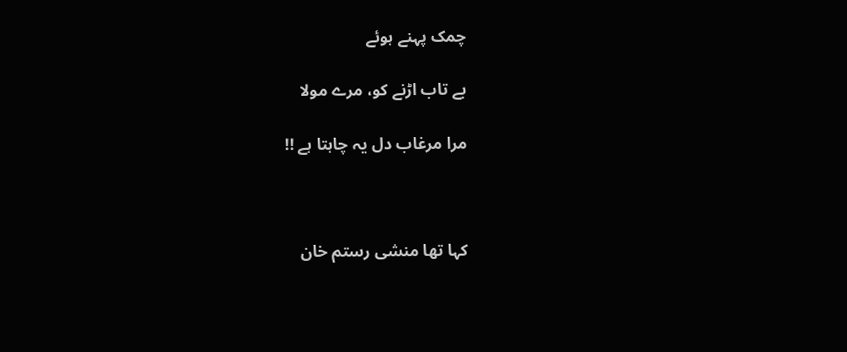چمک پہنے ہوئے

بے تاب اڑنے کو، مرے مولا

مرا مرغاب دل یہ چاہتا ہے !!



کہا تھا منشی رستم خان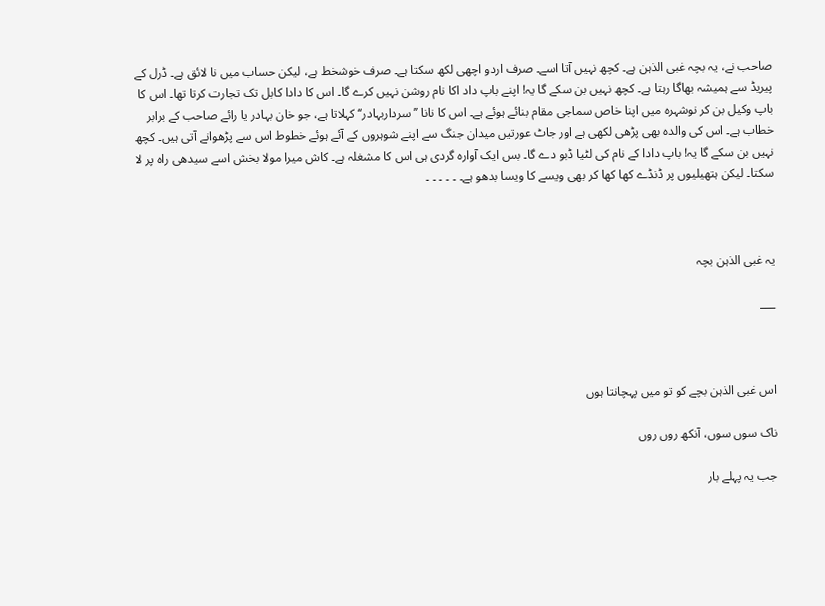صاحب نے، یہ بچہ غبی الذہن ہے۔ کچھ نہیں آتا اسے۔ صرف اردو اچھی لکھ سکتا ہے۔ صرف خوشخط ہے، لیکن حساب میں نا لائق ہے۔ ڈرل کے پیریڈ سے ہمیشہ بھاگا رہتا ہے۔ کچھ نہیں بن سکے گا یہ! اپنے باپ داد اکا نام روشن نہیں کرے گا۔ اس کا دادا کابل تک تجارت کرتا تھا۔ اس کا باپ وکیل بن کر نوشہرہ میں اپنا خاص سماجی مقام بنائے ہوئے ہے۔ اس کا نانا ’’سرداربہادر‘‘ کہلاتا ہے، جو خان بہادر یا رائے صاحب کے برابر خطاب ہے۔ اس کی والدہ بھی پڑھی لکھی ہے اور جاٹ عورتیں میدان جنگ سے اپنے شوہروں کے آئے ہوئے خطوط اس سے پڑھوانے آتی ہیں۔ کچھ نہیں بن سکے گا یہ! باپ دادا کے نام کی لٹیا ڈبو دے گا۔ بس ایک آوارہ گردی ہی اس کا مشغلہ ہے۔ کاش میرا مولا بخش اسے سیدھی راہ پر لا سکتا۔ لیکن ہتھیلیوں پر ڈنڈے کھا کھا کر بھی ویسے کا ویسا بدھو ہے۔ ۔ ۔ ۔ ۔ ۔



یہ غبی الذہن بچہ

___



اس غبی الذہن بچے کو تو میں پہچانتا ہوں

ناک سوں سوں، آنکھ روں روں

جب یہ پہلے بار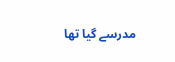مدرسے گیا تھا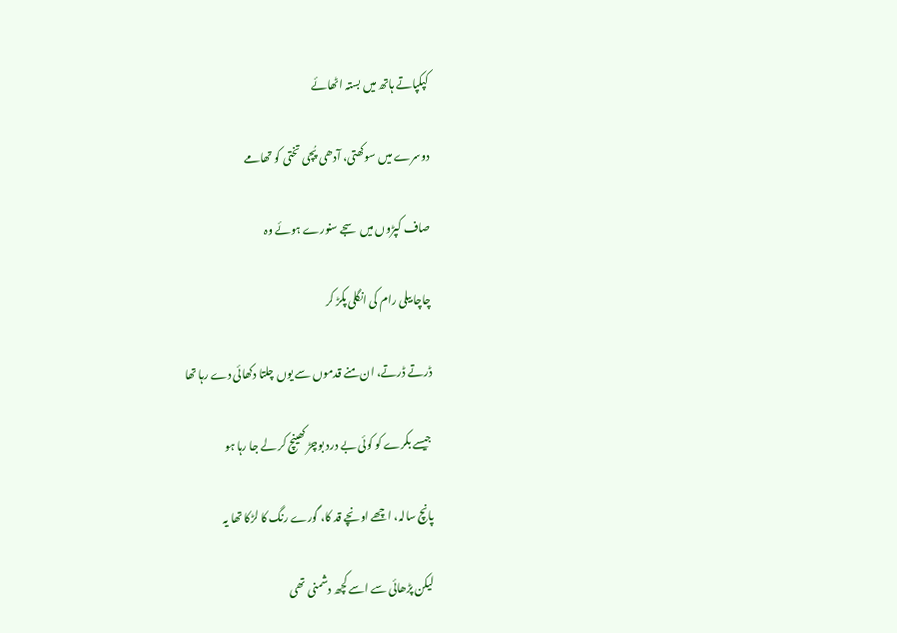کپکپاتے ہاتھ میں بستہ اٹھائے

دوسرے میں سوکھتی، آدھی پُچی تختی کو تھامے

صاف کپڑوں میں سجے سنورے ہوئے وہ

چاچا بیلی رام کی انگلی پکڑ کر

ڈرتے ڈرتے، ان منے قدموں سے یوں چلتا دکھائی دے رہا تھا

جیسے بکرے کو کوئی بے درد بوچڑ کھینچ کر لے جا رہا ہو

پانچ سالہ، اچھے اونچے قد کا، گورے رنگ کا لڑکا تھا یہ

لیکن پڑھائی سے اسے کچھ دشمنی تھی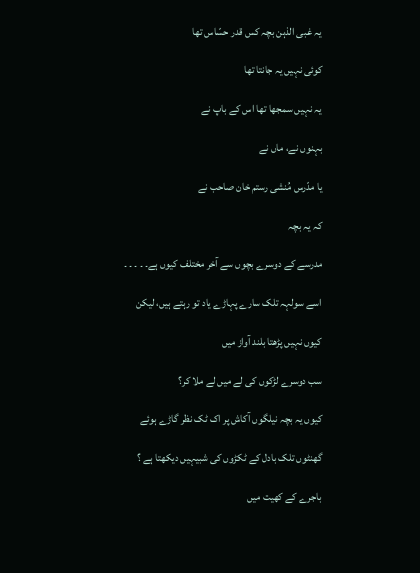یہ غبی الذہن بچہ کس قدر حسّاس تھا

کوئی نہیں یہ جانتا تھا

یہ نہیں سمجھا تھا اس کے باپ نے

بہنوں نے، ماں نے

یا مدّرس مُنشی رستم خان صاحب نے

کہ یہ بچہ

مدرسے کے دوسرے بچوں سے آخر مختلف کیوں ہے۔ ۔ ۔ ۔ ۔

اسے سولہہ تلک سارے پہاڑے یاد تو رہتے ہیں، لیکن

کیوں نہیں پڑھتا بلند آواز میں

سب دوسرے لڑکوں کی لے میں لے ملا کر؟

کیوں یہ بچہ نیلگوں آکاش پر اک ٹک نظر گاڑے ہوئے

گھنٹوں تلک بادل کے ٹکڑوں کی شبیہیں دیکھتا ہے ؟

باجرے کے کھیت میں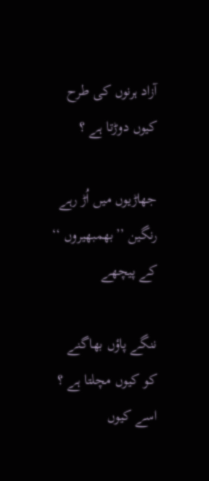آزاد ہرنوں کی طرح کیوں دوڑتا ہے ؟

جھاڑیوں میں اُڑ رہے رنگین ’’بھمبھیروں ‘‘ کے پیچھے

ننگے پاؤں بھاگنے کو کیوں مچلتا ہے ؟ اسے کیوں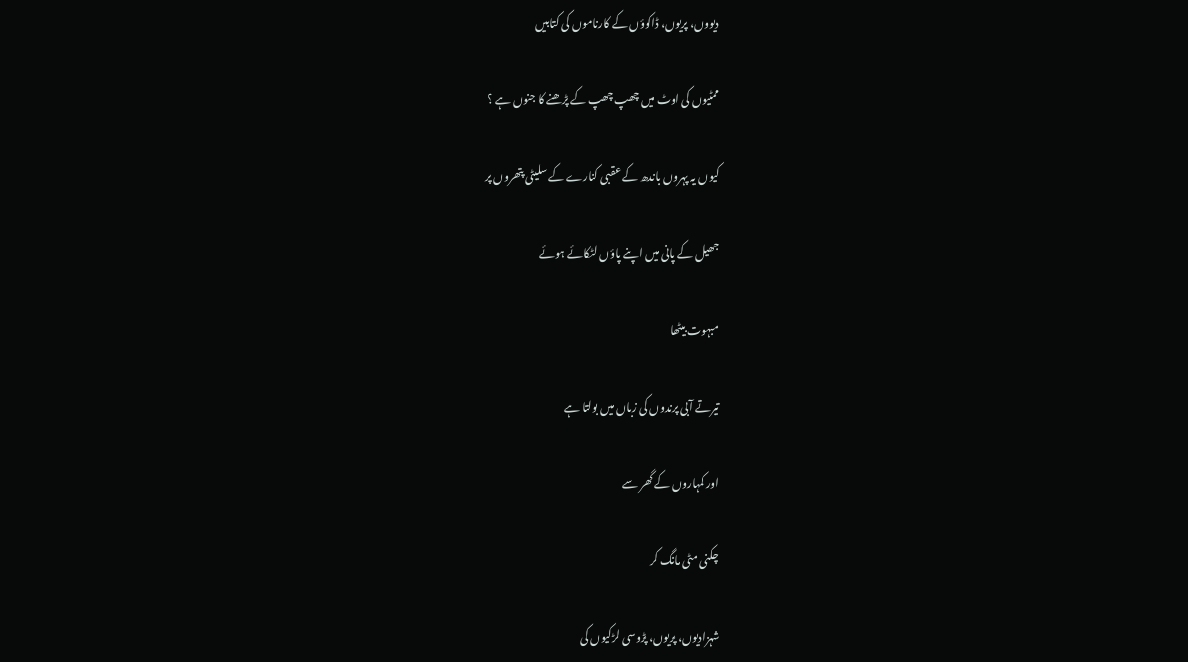دیووں، پریوں، ڈاکوؤں کے کارناموں کی کتابیں

ممٹیوں کی اوٹ میں چھپ چھپ کے پڑھنے کا جنوں ہے ؟

کیوں یہ پہروں باندھ کے عقبی کنارے کے سلیٹی پتھروں پر

جھیل کے پانی میں اپنے پاؤں لٹکائے ہوئے

مبہوت بیٹھا

تیرتے آبی پرندوں کی زباں میں بولتا ہے

اور کمہاروں کے گھر سے

چکنی مٹی مانگ کر

شہزادیوں، پریوں، پڑوسی لڑکیوں کی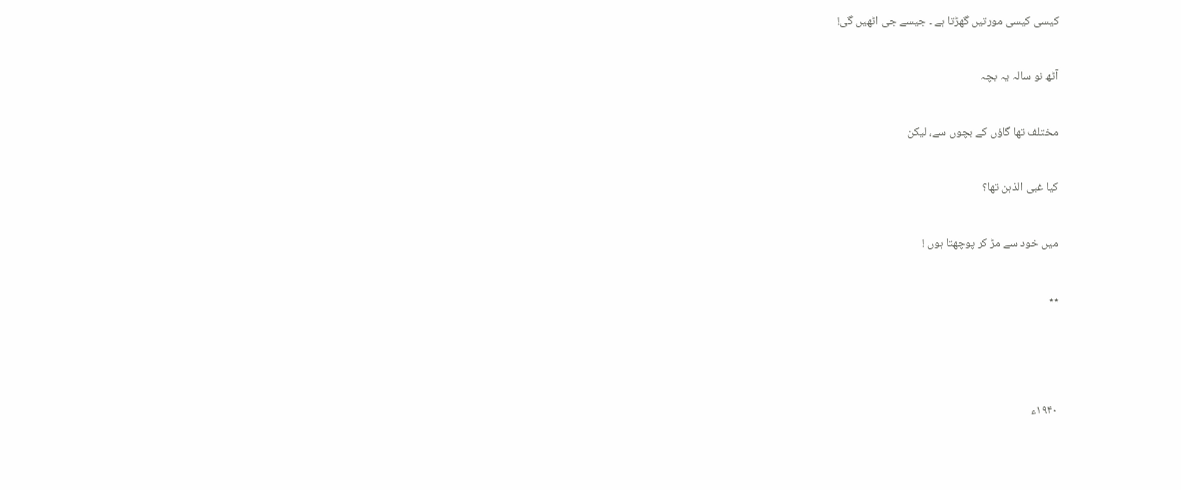کیسی کیسی مورتیں گھڑتا ہے ۔ جیسے جی اٹھیں گی!

آٹھ نو سالہ یہ بچہ

مختلف تھا گاؤں کے بچوں سے، لیکن

کیا غبی الذہن تھا؟

میں خود سے مڑ کر پوچھتا ہوں !

٭٭



۱۹۴۰ء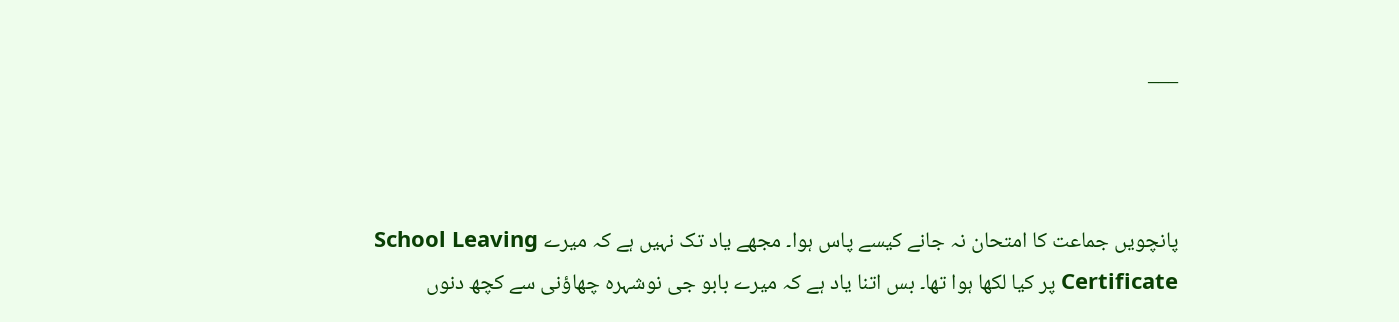___



پانچویں جماعت کا امتحان نہ جانے کیسے پاس ہوا۔ مجھے یاد تک نہیں ہے کہ میرے School Leaving Certificate پر کیا لکھا ہوا تھا۔ بس اتنا یاد ہے کہ میرے بابو جی نوشہرہ چھاؤنی سے کچھ دنوں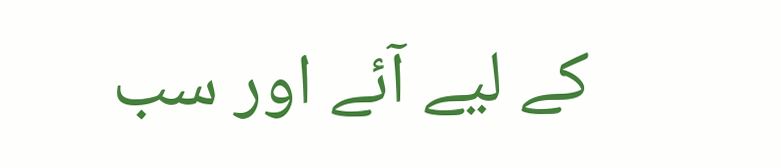کے لیے آئے اور سب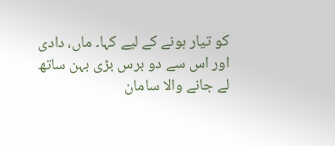کو تیار ہونے کے لیے کہا۔ ماں، دادی اور اس سے دو برس بڑی بہن ساتھ لے جانے والا سامان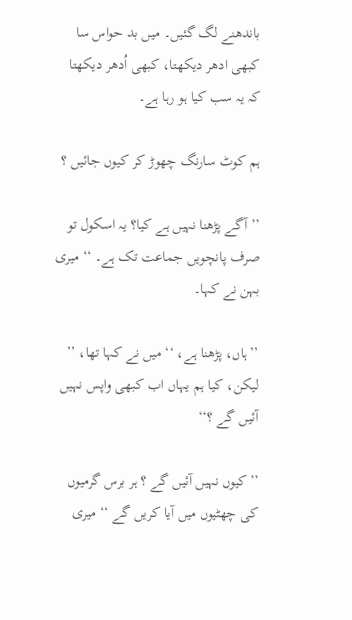باندھنے لگ گئیں۔ میں بد حواس سا کبھی ادھر دیکھتا، کبھی اُدھر دیکھتا کہ یہ سب کیا ہو رہا ہے۔

ہم کوٹ سارنگ چھوڑ کر کیوں جائیں ؟

’’آگے پڑھنا نہیں ہے کیا؟ یہ اسکول تو صرف پانچویں جماعت تک ہے۔ ‘‘ میری بہن نے کہا۔

’’ہاں، پڑھنا ہے، ‘‘ میں نے کہا تھا، ’’ لیکن، کیا ہم یہاں اب کبھی واپس نہیں آئیں گے ؟‘‘

’’کیوں نہیں آئیں گے ؟ ہر برس گرمیوں کی چھٹیوں میں آیا کریں گے ‘‘ میری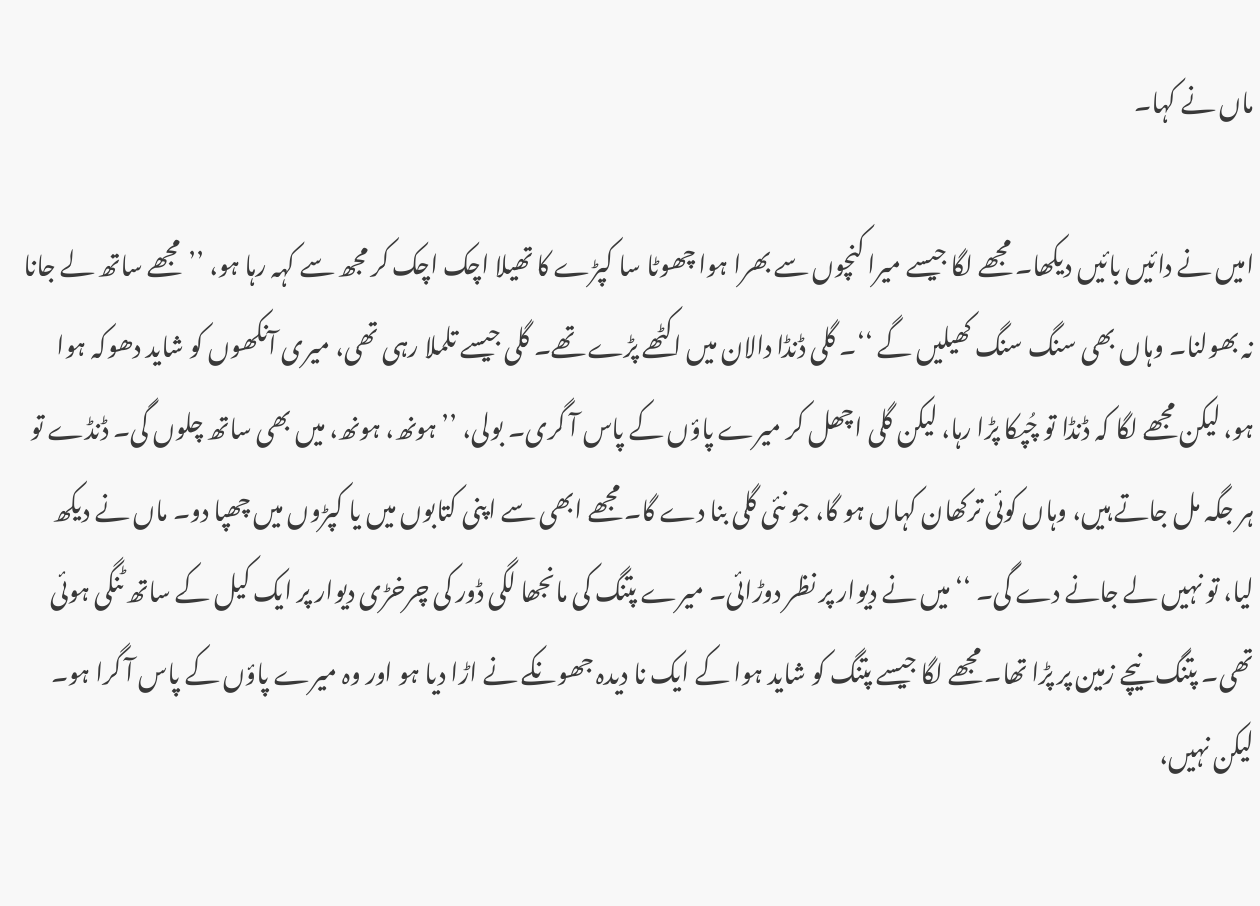ماں نے کہا۔

امیں نے دائیں بائیں دیکھا۔ مجھے لگا جیسے میرا کنچوں سے بھرا ہوا چھوٹا سا کپڑے کا تھیلا اچک اچک کر مجھ سے کہہ رہا ہو، ’’مجھے ساتھ لے جانا نہ بھولنا۔ وہاں بھی سنگ سنگ کھیلیں گے ‘‘۔ گلی ڈنڈا دالان میں اکٹھے پڑے تھے۔ گلی جیسے تلملا رہی تھی، میری آنکھوں کو شاید دھوکہ ہوا ہو، لیکن مجھے لگا کہ ڈنڈا تو چُپکا پڑا رہا، لیکن گلی اچھل کر میرے پاؤں کے پاس آ گری۔ بولی، ’’ہونھ، ہونھ، میں بھی ساتھ چلوں گی۔ ڈنڈے تو ہر جگہ مل جاتے ہیں، وہاں کوئی ترکھان کہاں ہو گا، جو نئی گلی بنا دے گا۔ مجھے ابھی سے اپنی کتابوں میں یا کپڑوں میں چھپا دو۔ ماں نے دیکھ لیا، تو نہیں لے جانے دے گی۔ ‘‘ میں نے دیوار پر نظر دوڑائی۔ میرے پتنگ کی مانجھا لگی ڈور کی چرخڑی دیوار پر ایک کیل کے ساتھ ٹنگی ہوئی تھی۔ پتنگ نیچے زمین پر پڑا تھا۔ مجھے لگا جیسے پتنگ کو شاید ہوا کے ایک نا دیدہ جھونکے نے اڑا دیا ہو اور وہ میرے پاؤں کے پاس آ گرا ہو۔ لیکن نہیں،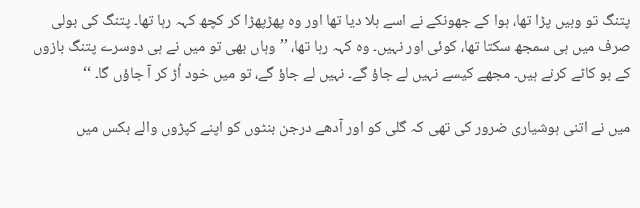پتنگ تو وہیں پڑا تھا، ہوا کے جھونکے نے اسے ہلا دیا تھا اور وہ پھڑپھڑا کر کچھ کہہ رہا تھا۔ پتنگ کی بولی صرف میں ہی سمجھ سکتا تھا، کوئی اور نہیں۔ وہ کہہ رہا تھا، ’’وہاں بھی تو میں نے ہی دوسرے پتنگ بازوں کے بو کاٹے کرنے ہیں۔ مجھے کیسے نہیں لے جاؤ گے۔ نہیں لے جاؤ گے، تو میں خود اُڑ کر آ جاؤں گا۔ ‘‘

میں نے اتنی ہوشیاری ضرور کی تھی کہ گلی کو اور آدھے درجن بنٹوں کو اپنے کپڑوں والے بکس میں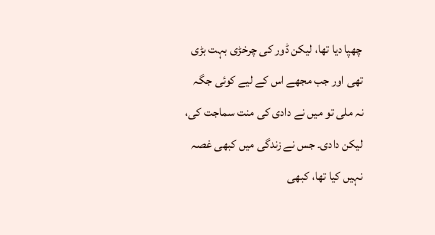چھپا دیا تھا، لیکن ڈور کی چرخڑی بہت بڑی تھی اور جب مجھے اس کے لیے کوئی جگہ نہ ملی تو میں نے دادی کی منت سماجت کی، لیکن دادی۔ جس نے زندگی میں کبھی غصہ نہیں کیا تھا، کبھی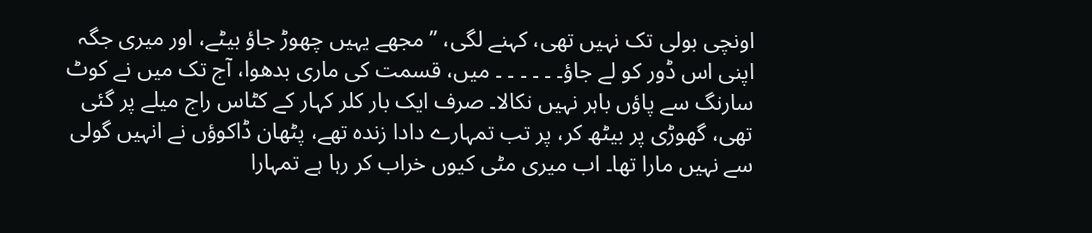اونچی بولی تک نہیں تھی، کہنے لگی، ’’مجھے یہیں چھوڑ جاؤ بیٹے، اور میری جگہ اپنی اس ڈور کو لے جاؤ۔ ۔ ۔ ۔ ۔ ۔ میں، قسمت کی ماری بدھوا، آج تک میں نے کوٹ سارنگ سے پاؤں باہر نہیں نکالا۔ صرف ایک بار کلر کہار کے کٹاس راج میلے پر گئی تھی، گھوڑی پر بیٹھ کر، پر تب تمہارے دادا زندہ تھے، پٹھان ڈاکوؤں نے انہیں گولی سے نہیں مارا تھا۔ اب میری مٹی کیوں خراب کر رہا ہے تمہارا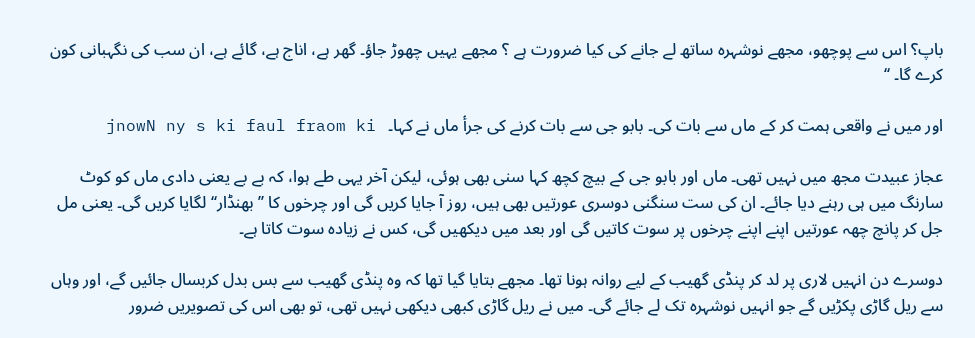باپ؟ اس سے پوچھو، مجھے نوشہرہ ساتھ لے جانے کی کیا ضرورت ہے ؟ مجھے یہیں چھوڑ جاؤ۔ گھر ہے، اناج ہے، گائے ہے، ان سب کی نگہبانی کون کرے گا۔ ‘‘

اور میں نے واقعی ہمت کر کے ماں سے بات کی۔ بابو جی سے بات کرنے کی جرأ ماں نے کہا۔   jnowN ny s ki faul fraom ki

عجاز عبیدت مجھ میں نہیں تھی۔ ماں اور بابو جی کے بیچ کچھ کہا سنی بھی ہوئی، لیکن آخر یہی طے ہوا، کہ بے بے یعنی دادی ماں کو کوٹ سارنگ میں ہی رہنے دیا جائے۔ ان کی ست سنگنی دوسری عورتیں بھی ہیں، روز آ جایا کریں گی اور چرخوں کا ’’بھنڈار‘‘ لگایا کریں گی۔ یعنی مل جل کر پانچ چھہ عورتیں اپنے اپنے چرخوں پر سوت کاتیں گی اور بعد میں دیکھیں گی، کس نے زیادہ سوت کاتا ہے۔

دوسرے دن انہیں لاری پر لد کر پنڈی گھیب کے لیے روانہ ہونا تھا۔ مجھے بتایا گیا تھا کہ وہ پنڈی گھیب سے بس بدل کربسال جائیں گے، اور وہاں سے ریل گاڑی پکڑیں گے جو انہیں نوشہرہ تک لے جائے گی۔ میں نے ریل گاڑی کبھی دیکھی نہیں تھی، تو بھی اس کی تصویریں ضرور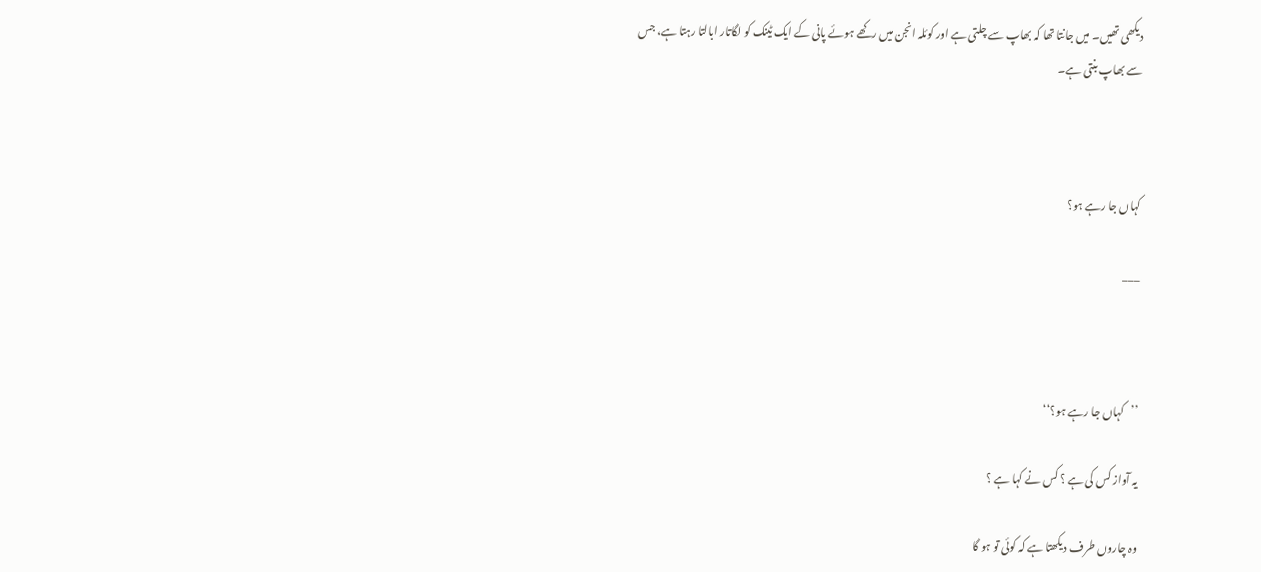دیکھی تھیں۔ میں جانتا تھا کہ بھاپ سے چلتی ہے اور کوئلہ انجن میں رکھے ہوئے پانی کے ایک ٹینک کو لگاتار ابالتا رہتا ہے، جس سے بھاپ بنتی ہے۔



کہاں جا رہے ہو؟

___



’’کہاں جا رہے ہو؟‘‘

یہ آواز کس کی ہے ؟ کس نے کہا ہے ؟

وہ چاروں طرف دیکھتا ہے کہ کوئی تو ہو گا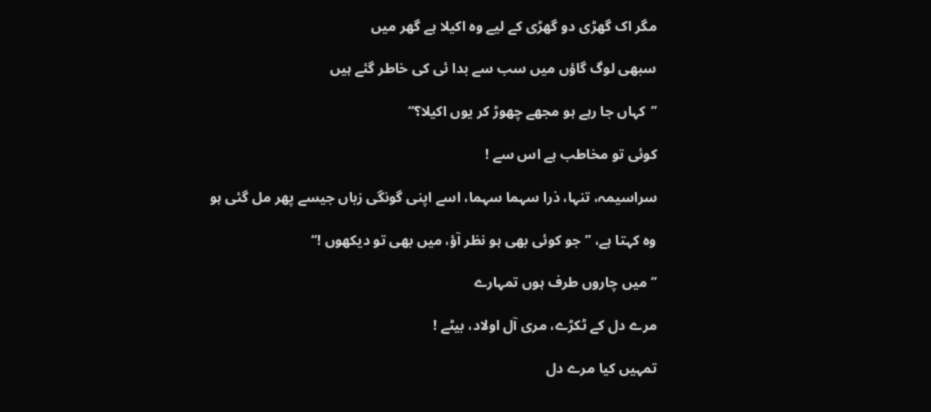مگر اک گھڑی دو گھڑی کے لیے وہ اکیلا ہے گھر میں

سبھی لوگ گاؤں میں سب سے بدا ئی کی خاطر گئے ہیں

’’کہاں جا رہے ہو مجھے چھوڑ کر یوں اکیلا؟‘‘

کوئی تو مخاطب ہے اس سے !

سراسیمہ، تنہا، ذرا سہما سہما، اسے اپنی گونگی زباں جیسے پھر مل گئی ہو

وہ کہتا ہے، ’’جو کوئی بھی ہو نظر آؤ، میں بھی تو دیکھوں !‘‘

’’میں چاروں طرف ہوں تمہارے

مرے دل کے ٹکڑے، مری آل اولاد، بیٹے !

تمہیں کیا مرے دل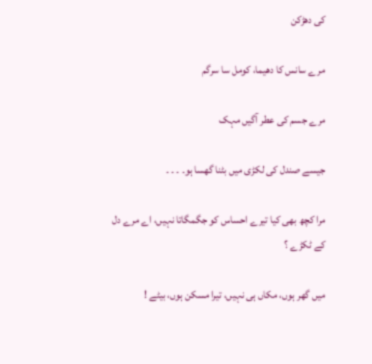کی دھڑکن

مرے سانس کا دھیما، کومل سا سرگم

مرے جسم کی عطر آگیں مہک

جیسے صندل کی لکڑی میں بٹنا گھسا ہو۔ ۔ ۔ ۔

مرا کچھ بھی کیا تیرے احساس کو جگمگاتا نہیں، اے مرے دل کے ٹکڑے ؟

میں گھر ہوں، مکاں ہی نہیں، تیرا مسکن ہوں، بیٹے !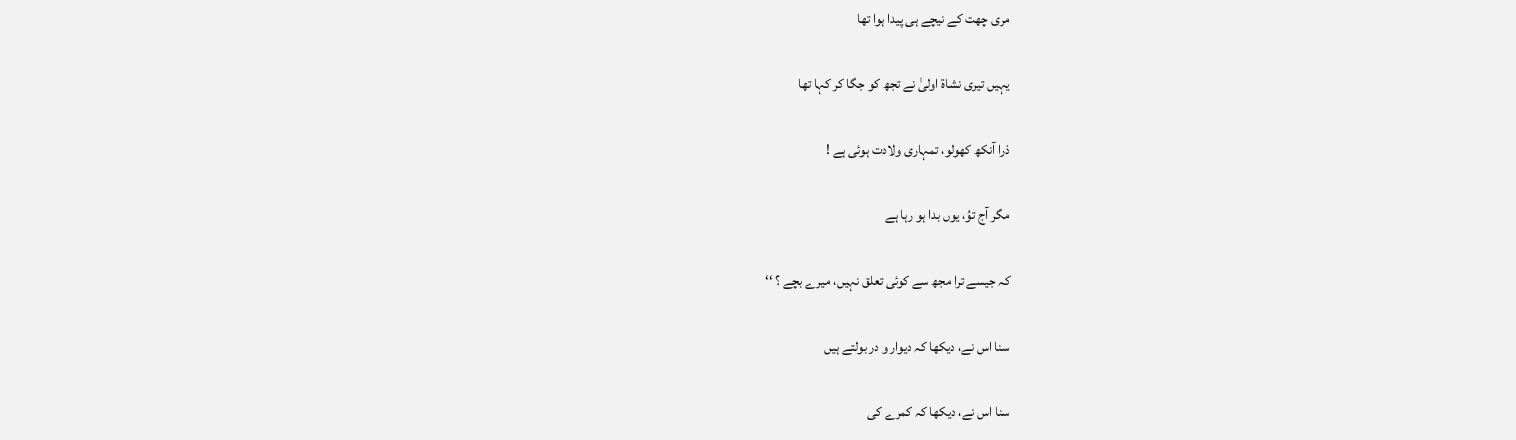مری چھت کے نیچے ہی پیدا ہوا تھا

یہیں تیری نشاۃ اولیٰ نے تجھ کو جگا کر کہا تھا

ذرا آنکھ کھولو، تمہاری ولادت ہوئی ہے !

مگر آج توُ، یوں بدا ہو رہا ہے

کہ جیسے ترا مجھ سے کوئی تعلق نہیں، میرے بچے ؟ ‘‘

سنا اس نے، دیکھا کہ دیوار و در بولتے ہیں

سنا اس نے، دیکھا کہ کمرے کی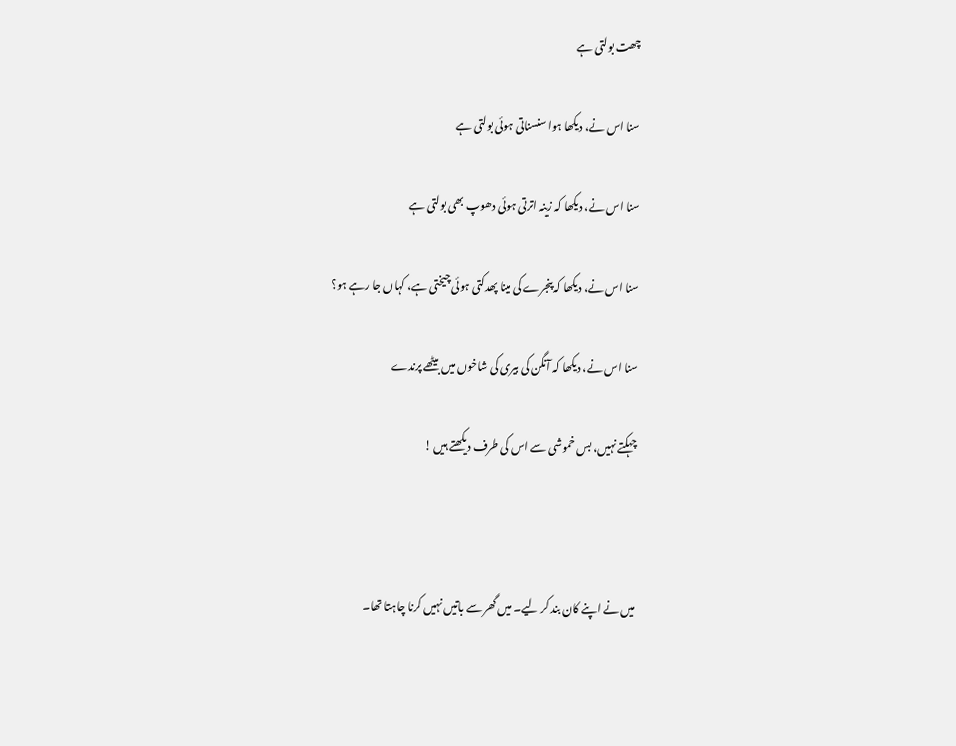چھت بولتی ہے

سنا اس نے، دیکھا ہوا سنسناتی ہوئی بولتی ہے

سنا اس نے، دیکھا کہ زینہ اترتی ہوئی دھوپ بھی بولتی ہے

سنا اس نے، دیکھا کہ پنجرے کی مینا پھدکتی ہوئی چیختی ہے، کہاں جا رہے ہو؟

سنا اس نے، دیکھا کہ آنگن کی بیری کی شاخوں میں بیٹھے پرندے

چہکتے نہیں، بس خموشی سے اس کی طرف دیکھتے ہیں !



میں نے اپنے کان بند کر لیے۔ میں گھر سے باتیں نہیں کرنا چاہتا تھا۔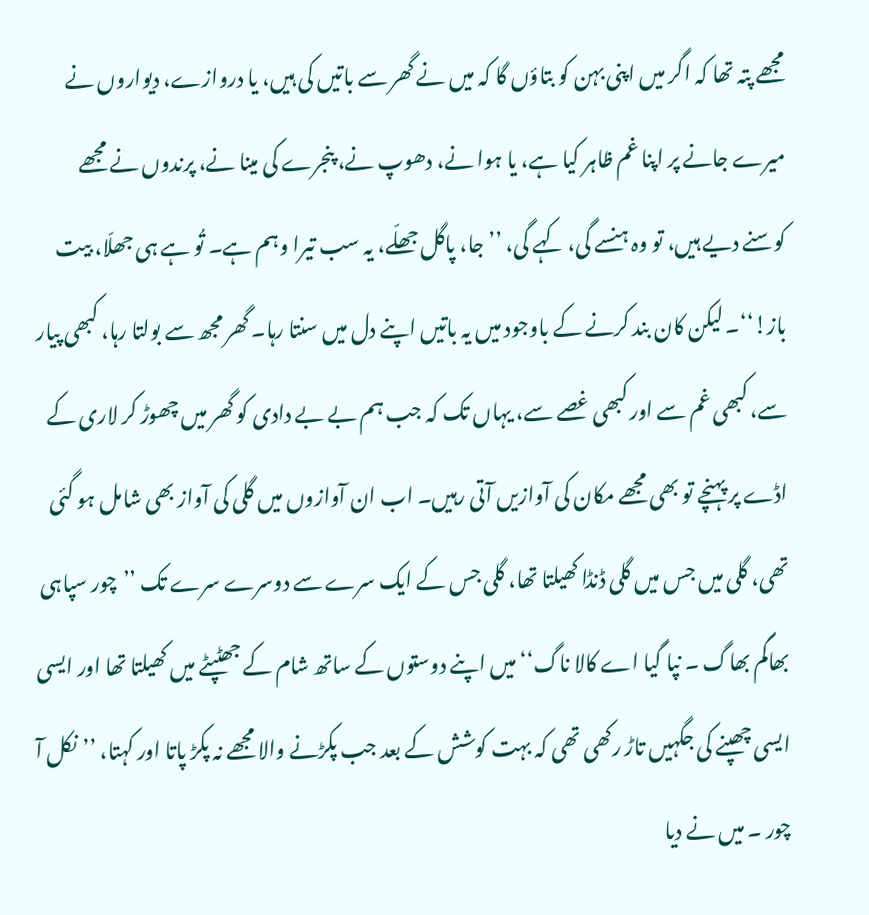مجھے پتہ تھا کہ اگر میں اپنی بہن کو بتاؤں گا کہ میں نے گھر سے باتیں کی ہیں، یا دروازے، دیواروں نے میرے جانے پر اپنا غم ظاہر کیا ہے، یا ہوا نے، دھوپ نے، پنجرے کی مینا نے، پرندوں نے مجھے کوسنے دیے ہیں، تو وہ ہنسے گی، کہے گی، ’’جا، پاگل جھلّے، یہ سب تیرا وہم ہے۔ تُو ہے ہی جھلّا، بیت باز!‘‘۔ لیکن کان بند کرنے کے باوجود میں یہ باتیں اپنے دل میں سنتا رہا۔ گھر مجھ سے بولتا رہا، کبھی پیار سے، کبھی غم سے اور کبھی غصے سے، یہاں تک کہ جب ہم بے بے دادی کو گھر میں چھوڑ کر لاری کے اڈے پر پہنچے تو بھی مجھے مکان کی آوازیں آتی رہیں۔ اب ان آوازوں میں گلی کی آواز بھی شامل ہو گئی تھی، گلی میں جس میں گلی ڈنڈا کھیلتا تھا، گلی جس کے ایک سرے سے دوسرے سرے تک ’’چور سپاہی بھاگم بھاگ ۔ نپا گیا اے کالا ناگ‘‘ میں اپنے دوستوں کے ساتھ شام کے جھٹپٹے میں کھیلتا تھا اور ایسی ایسی چھپنے کی جگہیں تاڑ رکھی تھی کہ بہت کوشش کے بعد جب پکڑنے والا مجھے نہ پکڑ پاتا اور کہتا، ’’نکل آ چور ۔ میں نے دیا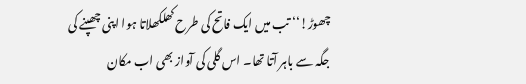چھوڑ!‘‘ تب میں ایک فاتح کی طرح کھلکھلاتا ہوا اپنی چھپنے کی جگہ سے باہر آتا تھا۔ اس گلی کی آواز بھی اب مکان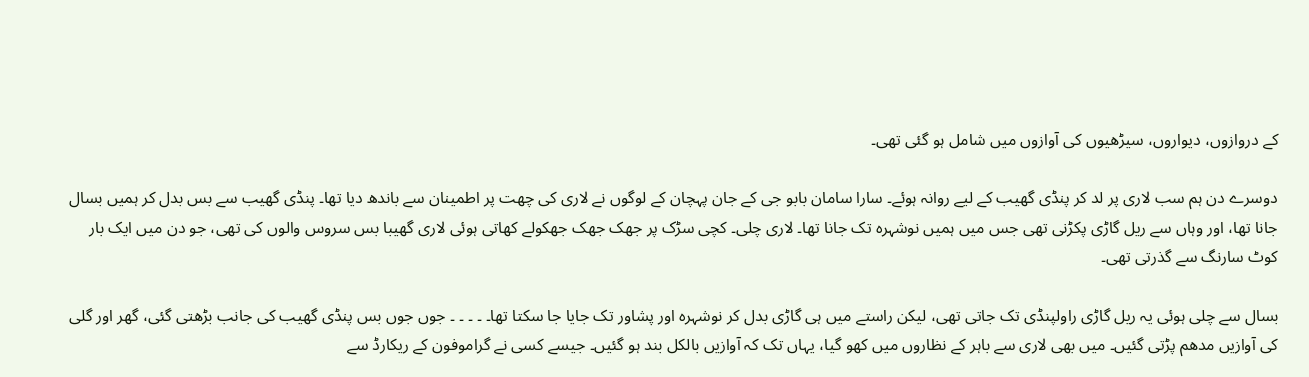کے دروازوں، دیواروں، سیڑھیوں کی آوازوں میں شامل ہو گئی تھی۔

دوسرے دن ہم سب لاری پر لد کر پنڈی گھیب کے لیے روانہ ہوئے۔ سارا سامان بابو جی کے جان پہچان کے لوگوں نے لاری کی چھت پر اطمینان سے باندھ دیا تھا۔ پنڈی گھیب سے بس بدل کر ہمیں بسال جانا تھا، اور وہاں سے ریل گاڑی پکڑنی تھی جس میں ہمیں نوشہرہ تک جانا تھا۔ لاری چلی۔ کچی سڑک پر جھک جھک جھکولے کھاتی ہوئی لاری گھیبا بس سروس والوں کی تھی، جو دن میں ایک بار کوٹ سارنگ سے گذرتی تھی۔

بسال سے چلی ہوئی یہ ریل گاڑی راولپنڈی تک جاتی تھی، لیکن راستے میں ہی گاڑی بدل کر نوشہرہ اور پشاور تک جایا جا سکتا تھا۔ ۔ ۔ ۔ ۔ جوں جوں بس پنڈی گھیب کی جانب بڑھتی گئی، گھر اور گلی کی آوازیں مدھم پڑتی گئیں۔ میں بھی لاری سے باہر کے نظاروں میں کھو گیا، یہاں تک کہ آوازیں بالکل بند ہو گئیں۔ جیسے کسی نے گراموفون کے ریکارڈ سے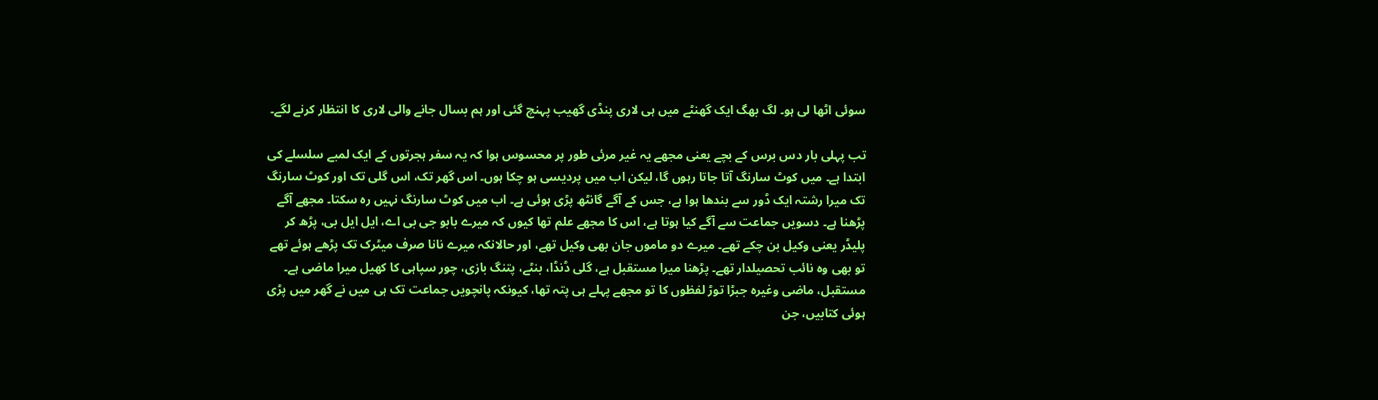سوئی اٹھا لی ہو۔ لگ بھگ ایک گھنٹے میں ہی لاری پنڈی گھیب پہنچ گئی اور ہم بسال جانے والی لاری کا انتظار کرنے لگے۔

تب پہلی بار دس برس کے بچے یعنی مجھے یہ غیر مرئی طور پر محسوس ہوا کہ یہ سفر ہجرتوں کے ایک لمبے سلسلے کی ابتدا ہے۔ میں کوٹ سارنگ آتا جاتا رہوں گا، لیکن اب میں پردیسی ہو چکا ہوں۔ اس گھر تک، اس گلی تک اور کوٹ سارنگ تک میرا رشتہ ایک ڈور سے بندھا ہوا ہے، جس کے آگے گانٹھ پڑی ہوئی ہے۔ اب میں کوٹ سارنگ نہیں رہ سکتا۔ مجھے آگے پڑھنا ہے۔ دسویں جماعت سے آگے کیا ہوتا ہے، اس کا مجھے علم تھا کیوں کہ میرے بابو جی بی اے، ایل ایل بی، پڑھ کر پلیڈر یعنی وکیل بن چکے تھے۔ میرے دو ماموں جان بھی وکیل تھے، اور حالانکہ میرے نانا صرف میٹرک تک پڑھے ہوئے تھے تو بھی وہ نائب تحصیلدار تھے۔ پڑھنا میرا مستقبل ہے، گلی ڈنڈا، بنٹے، پتنگ بازی، چور سپاہی کا کھیل میرا ماضی ہے۔ مستقبل، ماضی وغیرہ جبڑا توڑ لفظوں کا تو مجھے پہلے ہی پتہ تھا، کیونکہ پانچویں جماعت تک ہی میں نے گھر میں پڑی ہوئی کتابیں، جن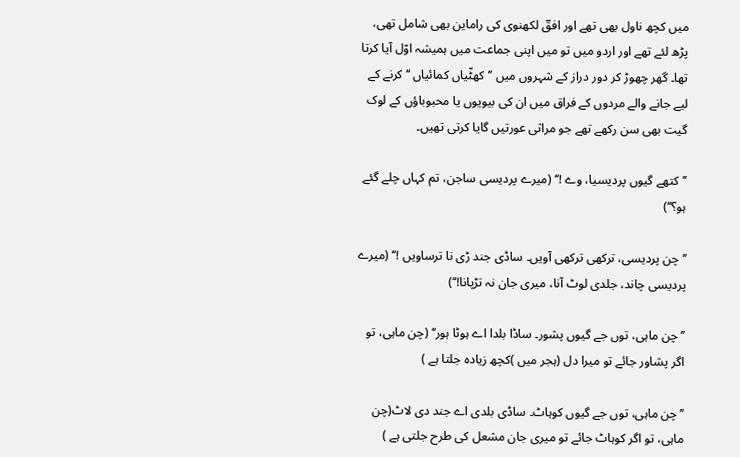میں کچھ ناول بھی تھے اور افقؔ لکھنوی کی راماین بھی شامل تھی، پڑھ لئے تھے اور اردو میں تو میں اپنی جماعت میں ہمیشہ اوّل آیا کرتا تھا۔ گھر چھوڑ کر دور دراز کے شہروں میں ’’کھٹّیاں کمائیاں ‘‘ کرنے کے لیے جانے والے مردوں کے فراق میں ان کی بیویوں یا محبوباؤں کے لوک گیت بھی سن رکھے تھے جو مراثی عورتیں گایا کرتی تھیں۔

’’کتھے گیوں پردیسیا، وے !‘‘ (میرے پردیسی ساجن، تم کہاں چلے گئے ہو؟‘‘)

’’چن پردیسی، ترکھی ترکھی آویں۔ ساڈی جند ڑی نا ترساویں !‘‘ (میرے پردیسی چاند، جلدی لوٹ آنا، میری جان نہ تڑپانا!‘‘)

’’چن ماہی، توں جے گیوں پشور۔ ساڈا بلدا اے ہوٹا ہور‘‘ (چن ماہی، تو اگر پشاور جائے تو میرا دل (ہجر میں )کچھ زیادہ جلتا ہے )

’’چن ماہی، توں جے گیوں کوہاٹ۔ ساڈی بلدی اے جند دی لاٹ(چن ماہی، تو اگر کوہاٹ جائے تو میری جان مشعل کی طرح جلتی ہے )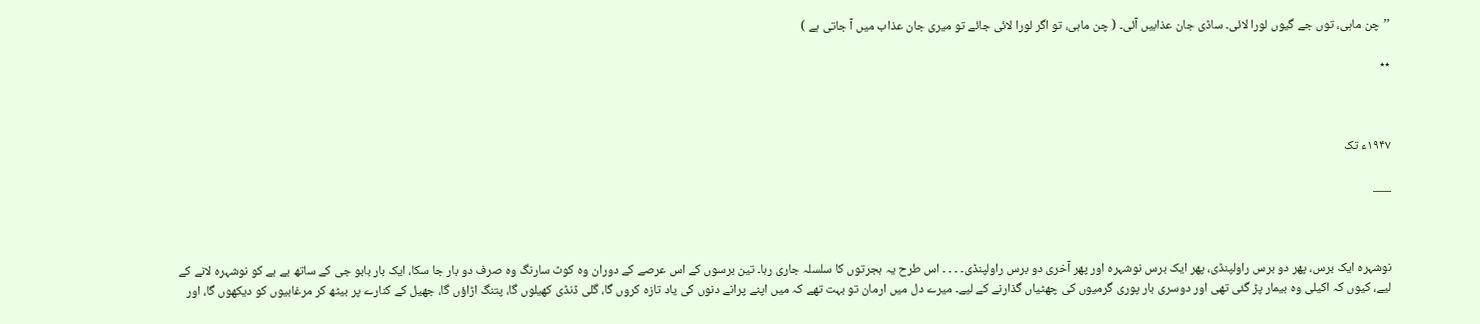’’چن ماہی، توں جے گیوں لورا لائی۔ ساڈی جان عذابیں آئی۔ ( چن ماہی، تو اگر لورا لائی جائے تو میری جان عذاب میں آ جاتی ہے )

٭٭



۱۹۴۷ء تک

___



نوشہرہ ایک برس، پھر دو برس راولپنڈی، پھر ایک برس نوشہرہ اور پھر آخری دو برس راولپنڈی۔ ۔ ۔ ۔ اس طرح یہ ہجرتوں کا سلسلہ جاری رہا۔ تین برسوں کے اس عرصے کے دوران وہ کوٹ سارنگ وہ صرف دو بار جا سکا، ایک بار بابو جی کے ساتھ بے بے کو نوشہرہ لانے کے لیے، کیوں کہ اکیلی وہ بیمار پڑ گئی تھی اور دوسری بار پوری گرمیوں کی چھٹیاں گذارنے کے لیے۔ میرے دل میں ارمان تو بہت تھے کہ میں اپنے پرانے دنوں کی یاد تازہ کروں گا، گلی ڈنڈی کھیلوں گا، پتنگ اڑاؤں گا، جھیل کے کنارے پر بیٹھ کر مرغابیوں کو دیکھوں گا، اور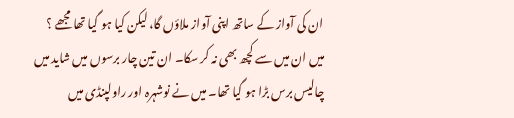ان کی آواز کے ساتھ اپنی آواز ملاؤں گا، لیکن کیا ہو گیا تھا مجھے ؟ میں ان میں سے کچھ بھی نہ کر سکا۔ ان تین چار برسوں میں شاید میں چالیس برس بڑا ہو گیا تھا۔ میں نے نوشہرہ اور راولپنڈی میں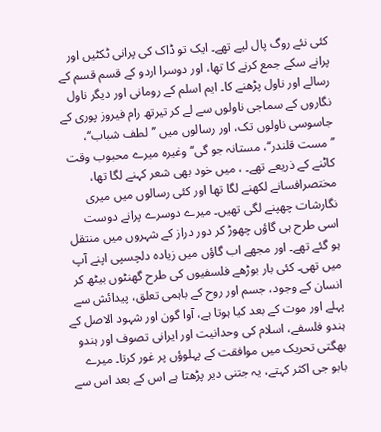کئی نئے روگ پال لیے تھے۔ ایک تو ڈاک کی پرانی ٹکٹیں اور پرانے سکے جمع کرنے کا تھا، اور دوسرا اردو کے قسم قسم کے رسالے اور ناول پڑھنے کا۔ ایم اسلم کے رومانی اور دیگر ناول نگاروں کے سماجی ناولوں سے لے کر تیرتھ رام فیروز پوری کے جاسوسی ناولوں تک، اور رسالوں میں ’’لطف شباب‘‘، ’’مست قلندر‘‘، مستانہ جو گی‘‘ وغیرہ میرے محبوب وقت کاٹنے کے ذریعے تھے۔ ، میں خود بھی شعر کہنے لگا تھا، مختصرافسانے لکھنے لگا تھا اور کئی رسالوں میں میری نگارشات چھپنے لگی تھیں۔ میرے دوسرے پرانے دوست اسی طرح ہی گاؤں چھوڑ کر دور دراز کے شہروں میں منتقل ہو گئے تھے۔ اور مجھے اب گاؤں میں زیادہ دلچسپی اپنے آپ میں تھی۔ کئی بار بوڑھے فلسفیوں کی طرح گھنٹوں بیٹھ کر انسان کے وجود، جسم اور روح کے باہمی تعلق، پیدائش سے پہلے اور موت کے بعد کیا ہوتا ہے، آوا گون اور شہود الاصل کے ہندو فلسفے، اسلام کی وحدانیت اور ایرانی تصوف اور ہندو بھگتی تحریک میں موافقت کے پہلوؤں پر غور کرتا۔ میرے بابو جی اکثر کہتے، یہ جتنی دیر پڑھتا ہے اس کے بعد اس سے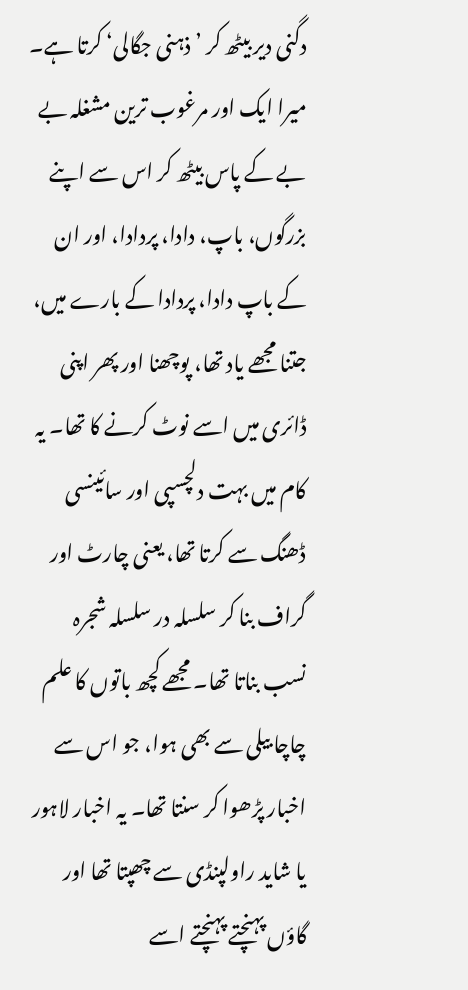دگنی دیر بیٹھ کر ’ذہنی جگالی‘ کرتا ہے۔ میرا ایک اور مرغوب ترین مشغلہ بے بے کے پاس بیٹھ کر اس سے اپنے بزرگوں، باپ، دادا، پردادا، اور ان کے باپ دادا، پردادا کے بارے میں، جتنا مجھے یاد تھا، پوچھنا اور پھر اپنی ڈائری میں اسے نوٹ کرنے کا تھا۔ یہ کام میں بہت دلچسپی اور سائینسی ڈھنگ سے کرتا تھا، یعنی چارٹ اور گراف بنا کر سلسلہ در سلسلہ شجرہ نسب بناتا تھا۔ مجھے کچھ باتوں کا علم چاچا بیلی سے بھی ہوا، جو اس سے اخبار پڑھوا کر سنتا تھا۔ یہ اخبار لاہور یا شاید راولپنڈی سے چھپتا تھا اور گاؤں پہنچتے پہنچتے اسے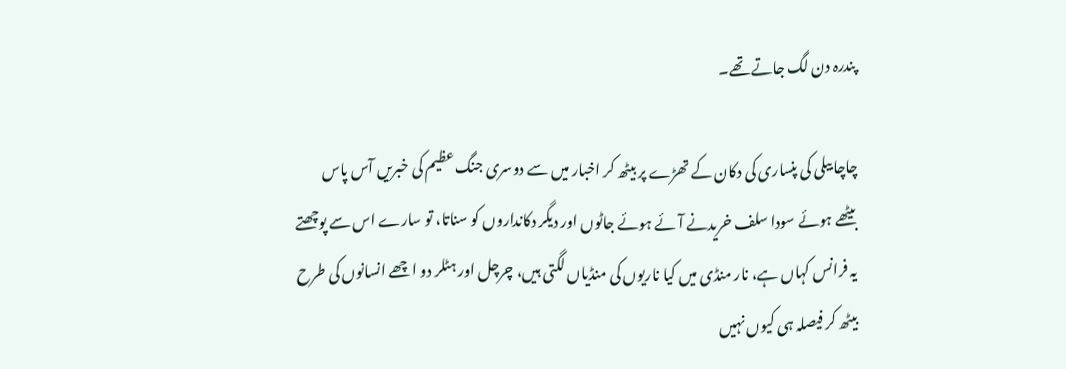پندرہ دن لگ جاتے تھے۔

چاچا بیلی کی پنساری کی دکان کے تھڑے پر بیٹھ کر اخبار میں سے دوسری جنگ عظیم کی خبریں آس پاس بیٹھے ہوئے سودا سلف خریدنے آئے ہوئے جاٹوں اور دیگر دکانداروں کو سناتا، تو سارے اس سے پوچھتے یہ فرانس کہاں ہے، نار منڈی میں کیا ناریوں کی منڈیاں لگتی ہیں، چرچل اور ہٹلر دو اچھے انسانوں کی طرح بیٹھ کر فیصلہ ہی کیوں نہیں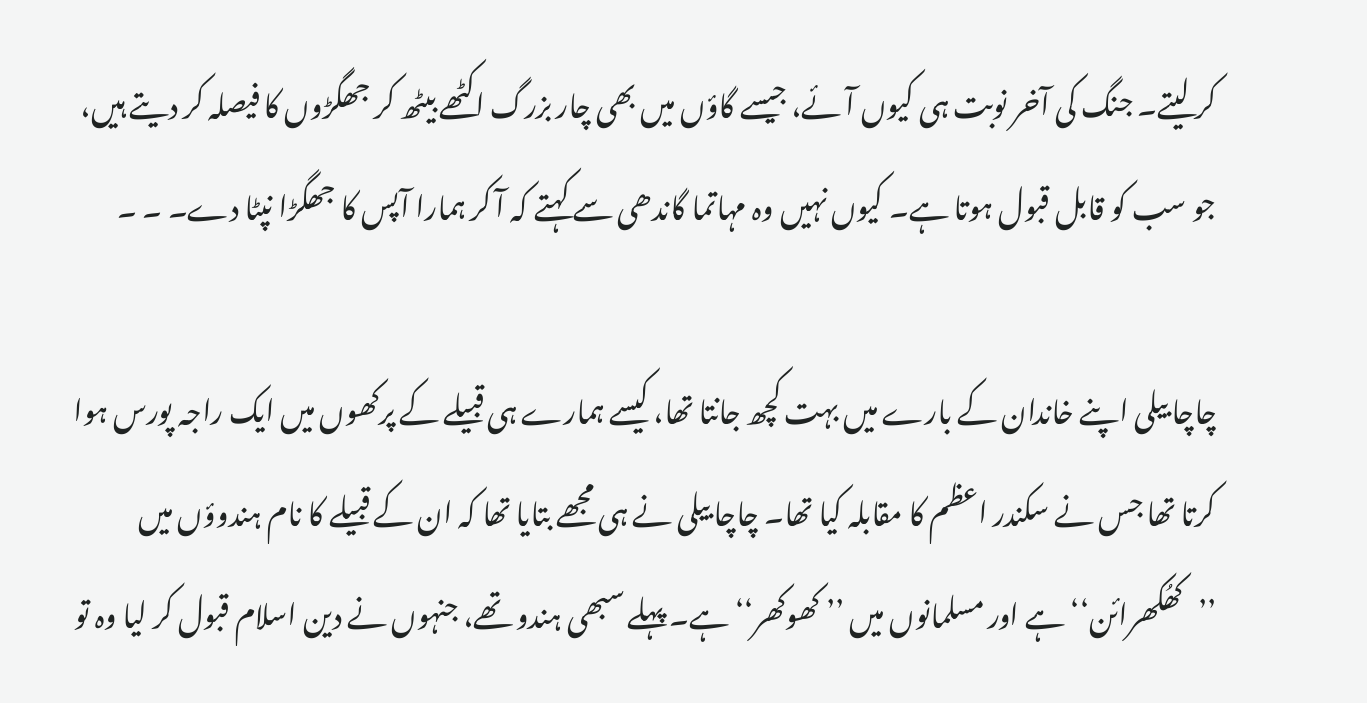کر لیتے۔ جنگ کی آخر نوبت ہی کیوں آئے، جیسے گاؤں میں بھی چار بزرگ اکٹھے بیٹھ کر جھگڑوں کا فیصلہ کر دیتے ہیں، جو سب کو قابل قبول ہوتا ہے۔ کیوں نہیں وہ مہاتما گاندھی سے کہتے کہ آ کر ہمارا آپس کا جھگڑا نپٹا دے۔ ۔ ۔

چاچا بیلی اپنے خاندان کے بارے میں بہت کچھ جانتا تھا، کیسے ہمارے ہی قبیلے کے پرکھوں میں ایک راجہ پورس ہوا کرتا تھا جس نے سکندر اعظم کا مقابلہ کیا تھا۔ چاچا بیلی نے ہی مجھے بتایا تھا کہ ان کے قبیلے کا نام ہندوؤں میں ’’کھُکھرائن‘‘ ہے اور مسلمانوں میں ’’ کھوکھر‘‘ ہے۔ پہلے سبھی ہندو تھے، جنہوں نے دین اسلام قبول کر لیا وہ تو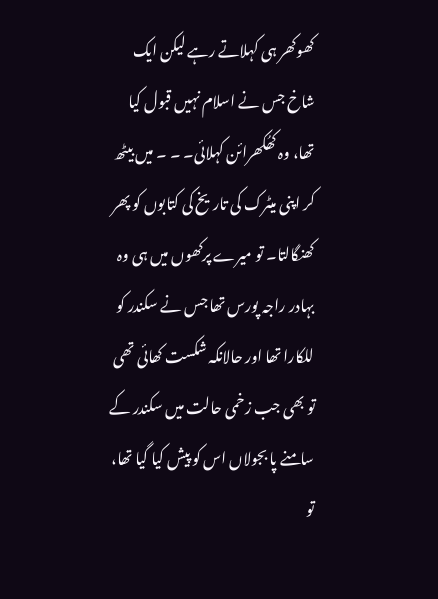کھوکھر ہی کہلاتے رہے لیکن ایک شاخ جس نے اسلام نہیں قبول کیا تھا، وہ کھُکھرائن کہلائی۔ ۔ ۔ میں بیٹھ کر اپنی میٹرک کی تاریخ کی کتابوں کو پھر کھنگالتا۔ تو میرے پرکھوں میں ہی وہ بہادر راجہ پورس تھا جس نے سکندر کو للکارا تھا اور حالانکہ شکست کھائی تھی تو بھی جب زخمی حالت میں سکندر کے سامنے پا بجولاں اس کو پیش کیا گیا تھا، تو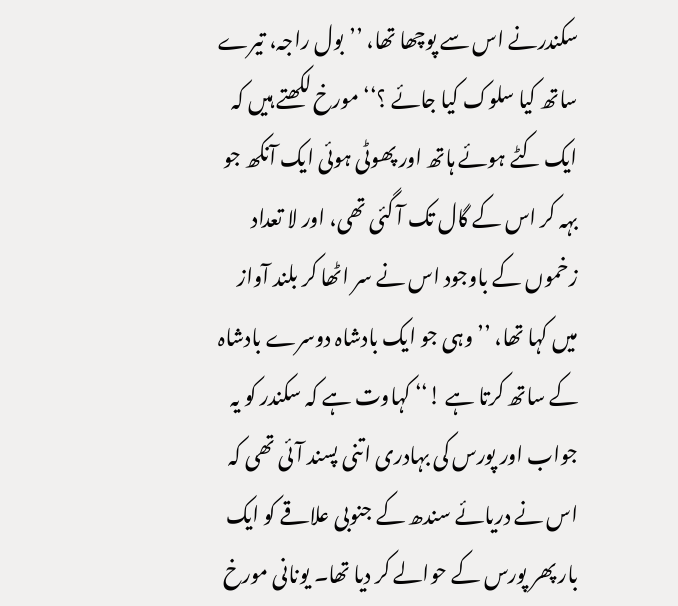سکندرنے اس سے پوچھا تھا، ’’بول راجہ، تیرے ساتھ کیا سلوک کیا جائے ؟‘‘ مورخ لکھتے ہیں کہ ایک کٹے ہوئے ہاتھ اور پھوٹی ہوئی ایک آنکھ جو بہہ کر اس کے گال تک آ گئی تھی، اور لا تعداد زخموں کے باوجود اس نے سر اٹھا کر بلند آواز میں کہا تھا، ’’وہی جو ایک بادشاہ دوسرے بادشاہ کے ساتھ کرتا ہے !‘‘ کہاوت ہے کہ سکندر کو یہ جواب اور پورس کی بہادری اتنی پسند آئی تھی کہ اس نے دریائے سندھ کے جنوبی علاقے کو ایک بار پھر پورس کے حوالے کر دیا تھا۔ یونانی مورخ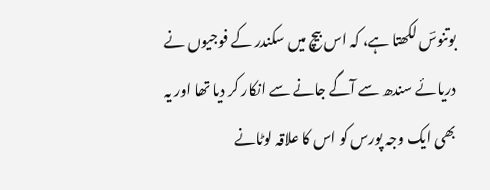بوتنوسؔ لکھتا ہے، کہ اس بیچ میں سکندر کے فوجیوں نے دریائے سندھ سے آگے جانے سے انکار کر دیا تھا اور یہ بھی ایک وجہ پورس کو اس کا علاقہ لوٹانے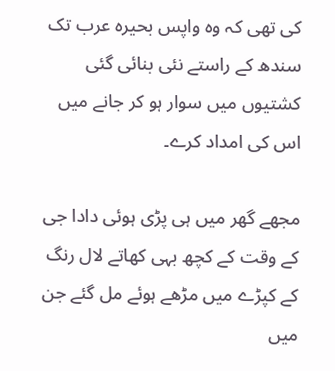کی تھی کہ وہ واپس بحیرہ عرب تک سندھ کے راستے نئی بنائی گئی کشتیوں میں سوار ہو کر جانے میں اس کی امداد کرے۔

مجھے گھر میں ہی پڑی ہوئی دادا جی کے وقت کے کچھ بہی کھاتے لال رنگ کے کپڑے میں مڑھے ہوئے مل گئے جن میں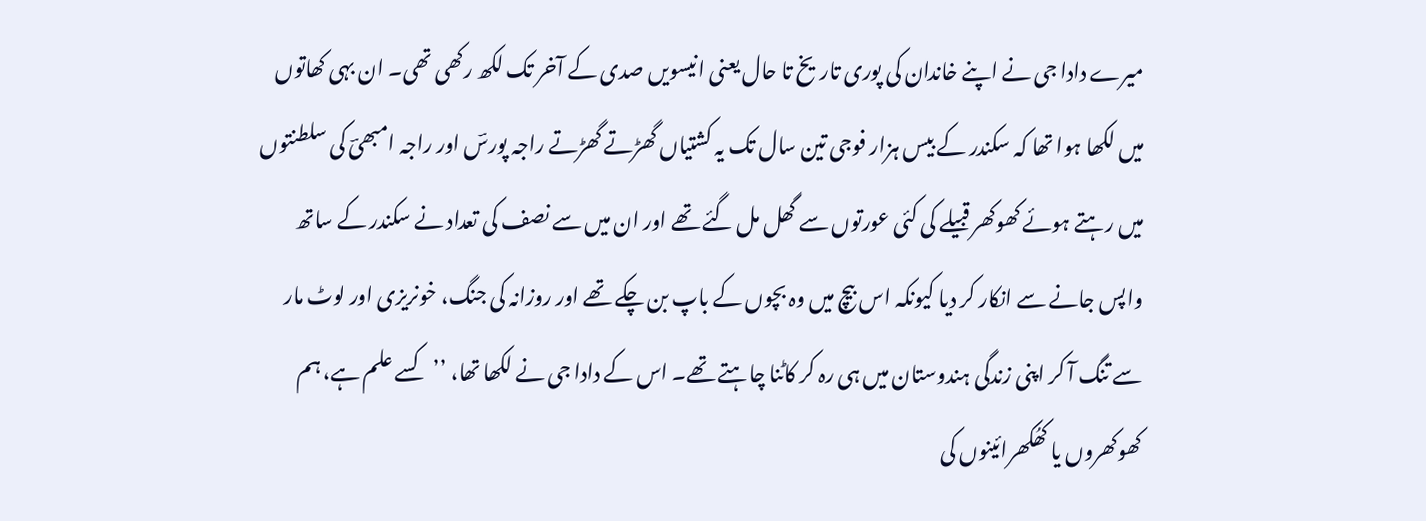میرے دادا جی نے اپنے خاندان کی پوری تاریخ تا حال یعنی انیسویں صدی کے آخر تک لکھ رکھی تھی۔ ان بہی کھاتوں میں لکھا ہوا تھا کہ سکندر کے بیس ہزار فوجی تین سال تک یہ کشتیاں گھڑتے گھڑتے راجہ پورسؔ اور راجہ امبھیؔ کی سلطنتوں میں رہتے ہوئے کھوکھر قبیلے کی کئی عورتوں سے گھل مل گئے تھے اور ان میں سے نصف کی تعداد نے سکندر کے ساتھ واپس جانے سے انکار کر دیا کیونکہ اس بیچ میں وہ بچوں کے باپ بن چکے تھے اور روزانہ کی جنگ، خونریزی اور لوٹ مار سے تنگ آ کر اپنی زندگی ہندوستان میں ہی رہ کر کاٹنا چاہتے تھے۔ اس کے دادا جی نے لکھا تھا، ’’کسے علم ہے، ہم کھوکھروں یا کھُکھرائینوں کی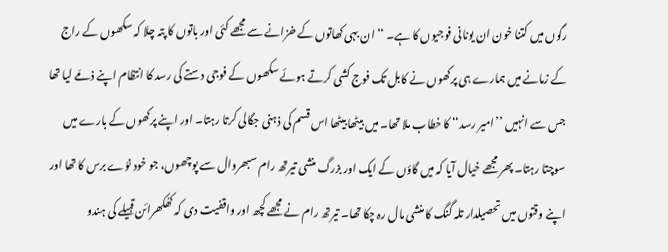رگوں میں کتنا خون ان یونانی فوجیوں کا ہے۔ ‘‘ ان بہی کھاتوں کے خزانے سے مجھے کئی اور باتوں کا پتہ چلا کہ سکھوں کے راج کے زمانے میں ہمارے ہی پرکھوں نے کابل تک فوج کشی کرتے ہوئے سکھوں کے فوجی دستے کی رسد کا انتظام اپنے ذمّے لیا تھا جس سے انہیں ’’امیر رسد‘‘ کا خطاب ملا تھا۔ میں بیٹھا بیٹھا اس قسم کی ذہنی جگالی کرتا رہتا۔ اور اپنے پرکھوں کے بارے میں سوچتا رہتا۔ پھر مجھے خیال آیا کہ میں گاؤں کے ایک اور بزرگ منشی تیرتھ رام سبھروال سے پوچھوں، جو خود نوّے برس کا تھا اور اپنے وقتوں میں تحصیلدار تلہ گنگ کا منشی مال رہ چکا تھا۔ تیرتھ رام نے مجھے کچھ اور واقفیت دی کہ کھُکھرائن قبیلے کی ہندو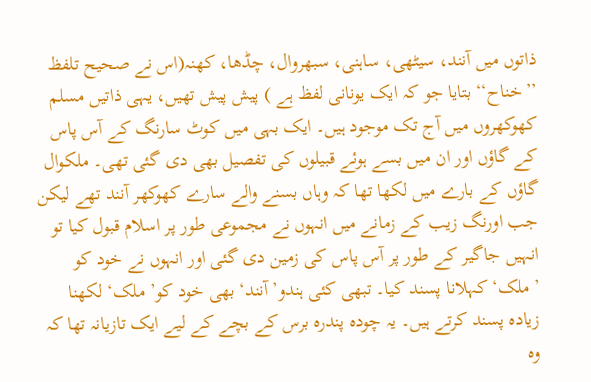ذاتوں میں آنند، سیٹھی، ساہنی، سبھروال، چڈھا، کھنہ(اس نے صحیح تلفظ ’’خناح‘‘ بتایا جو کہ ایک یونانی لفظ ہے ) پیش پیش تھیں، یہی ذاتیں مسلم کھوکھروں میں آج تک موجود ہیں۔ ایک بہی میں کوٹ سارنگ کے آس پاس کے گاؤں اور ان میں بسے ہوئے قبیلوں کی تفصیل بھی دی گئی تھی۔ ملکوال گاؤں کے بارے میں لکھا تھا کہ وہاں بسنے والے سارے کھوکھر آنند تھے لیکن جب اورنگ زیب کے زمانے میں انہوں نے مجموعی طور پر اسلام قبول کیا تو انہیں جاگیر کے طور پر آس پاس کی زمین دی گئی اور انہوں نے خود کو ’ملک‘ کہلانا پسند کیا۔ تبھی کئی ہندو’ آنند‘ بھی خود کو’ ملک‘ لکھنا زیادہ پسند کرتے ہیں۔ یہ چودہ پندرہ برس کے بچے کے لیے ایک تازیانہ تھا کہ وہ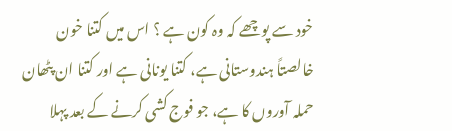خود سے پوچھے کہ وہ کون ہے ؟ اس میں کتنا خون خالصتاً ہندوستانی ہے، کتنا یونانی ہے اور کتنا ان پٹھان حملہ آوروں کا ہے، جو فوج کشی کرنے کے بعد پہلا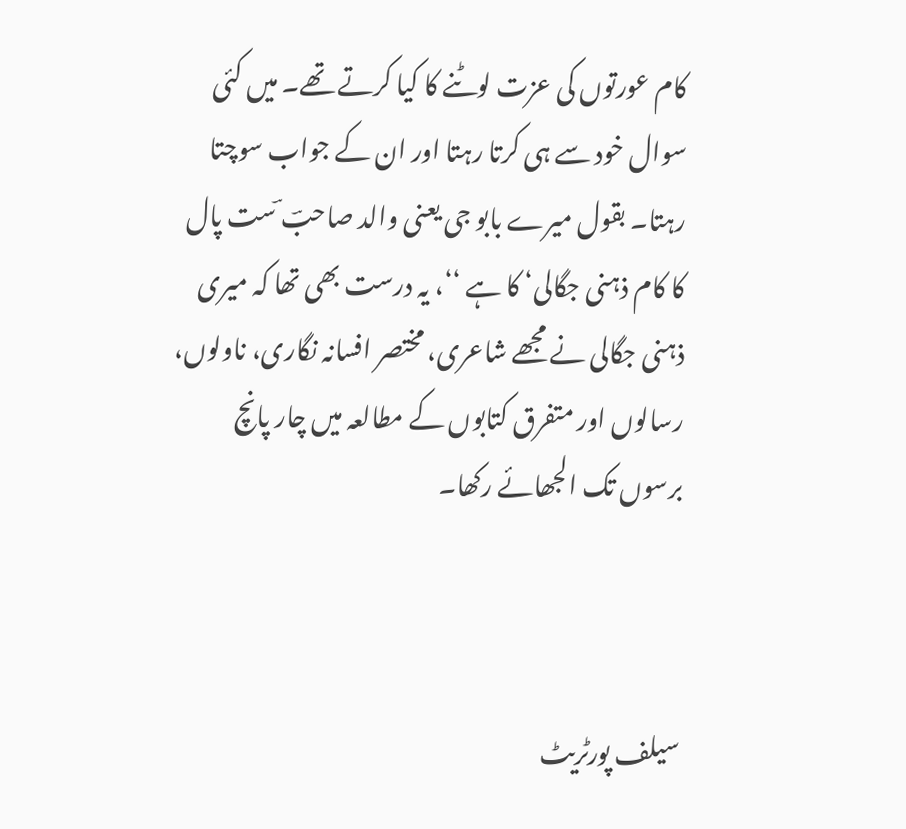کام عورتوں کی عزت لوٹنے کا کیا کرتے تھے۔ میں کئی سوال خود سے ہی کرتا رہتا اور ان کے جواب سوچتا رہتا۔ بقول میرے بابو جی یعنی والد صاحبؔ ؔست پال کا کام ذہنی جگالی‘ کا ہے ‘‘، یہ درست بھی تھا کہ میری ذہنی جگالی نے مجھے شاعری، مختصر افسانہ نگاری، ناولوں، رسالوں اور متفرق کتابوں کے مطالعہ میں چار پانچ برسوں تک الجھائے رکھا۔



سیلف پورٹریٹ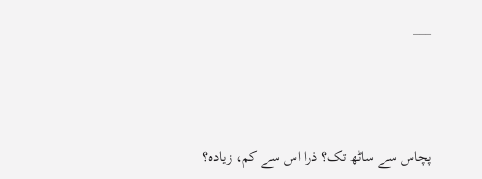___



پچاس سے ساٹھ تک؟ ذرا اس سے کم، زیادہ؟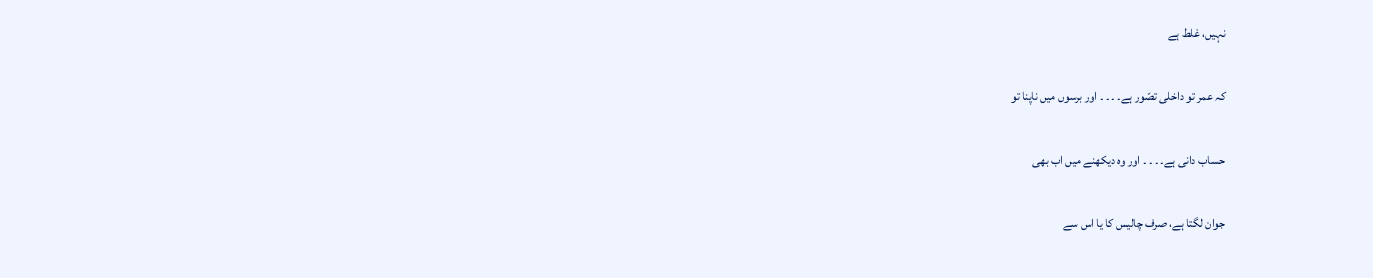نہیں، غلط ہے

کہ عمر تو داخلی تصّور ہے۔ ۔ ۔ ۔ اور برسوں میں ناپنا تو

حساب دانی ہے۔ ۔ ۔ ۔ اور وہ دیکھنے میں اب بھی

جوان لگتا ہے، صرف چالیس کا یا اس سے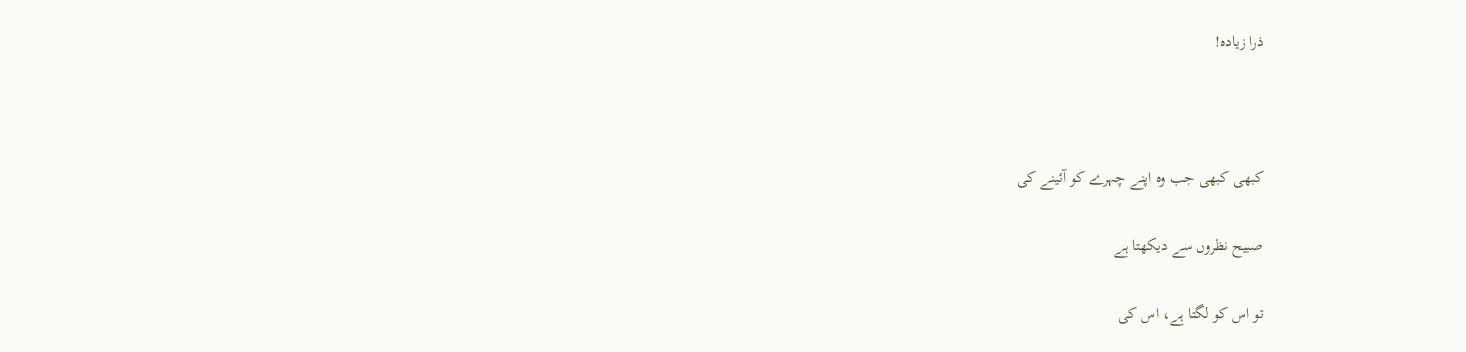ذرا زیادہ!



کبھی کبھی جب وہ اپنے چہرے کو آئینے کی

صبیح نظروں سے دیکھتا ہے

تو اس کو لگتا ہے، اس کی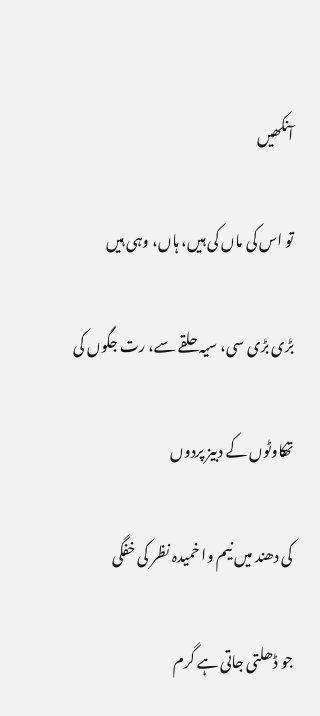آنکھیں

تو اس کی ماں کی ہیں، ہاں، وہی ہیں

بڑی بڑی سی، سیہ حلقے سے، رت جگوں کی

تھکاوٹوں کے دبیز پردوں

کی دھند میں نیم وا خمیدہ نظر کی خفگی

جو ڈھلتی جاتی ہے گرم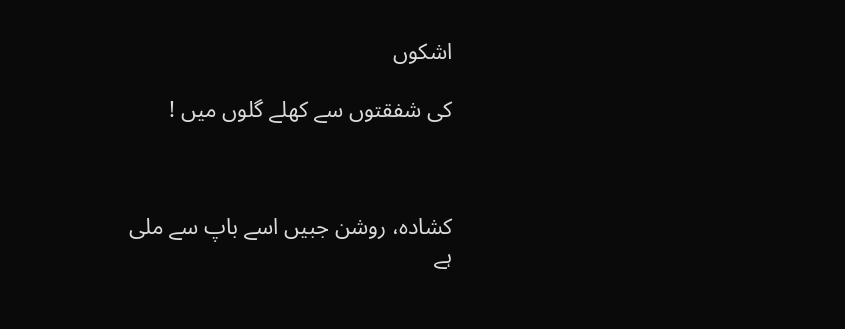اشکوں

کی شفقتوں سے کھلے گلوں میں !



کشادہ، روشن جبیں اسے باپ سے ملی ہے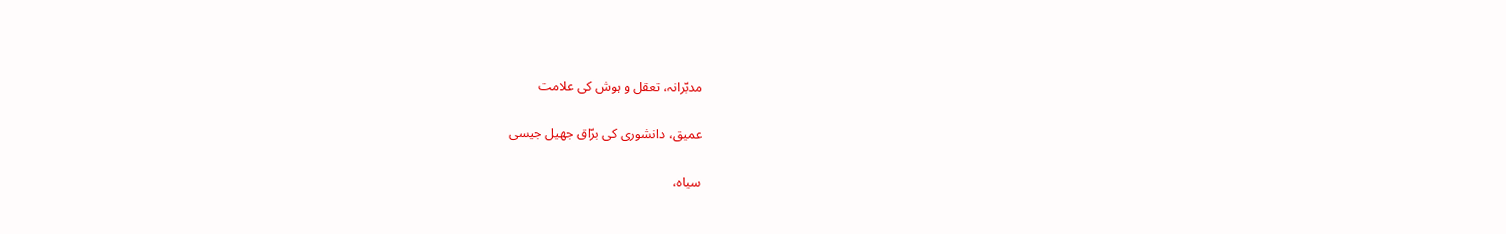مدبّرانہ، تعقل و ہوش کی علامت

عمیق، دانشوری کی برّاق جھیل جیسی

سیاہ،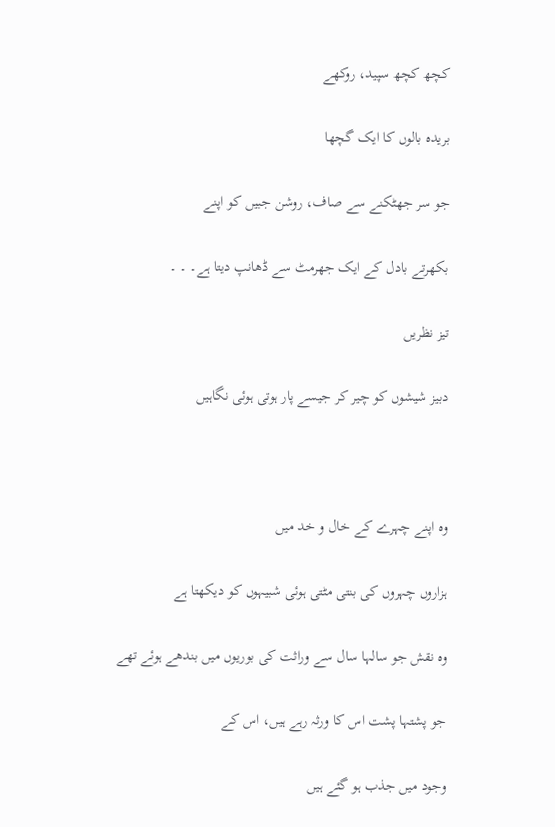کچھ کچھ سپید، روکھے

بریدہ بالوں کا ایک گچھا

جو سر جھٹکنے سے صاف، روشن جبیں کو اپنے

بکھرتے بادل کے ایک جھرمٹ سے ڈھانپ دیتا ہے۔ ۔ ۔

تیز نظریں

دبیز شیشوں کو چیر کر جیسے پار ہوتی ہوئی نگاہیں



وہ اپنے چہرے کے خال و خد میں

ہزاروں چہروں کی بنتی مٹتی ہوئی شبیہوں کو دیکھتا ہے

وہ نقش جو سالہا سال سے وراثت کی بوریوں میں بندھے ہوئے تھے

جو پشتہا پشت اس کا ورثہ رہے ہیں، اس کے

وجود میں جذب ہو گئے ہیں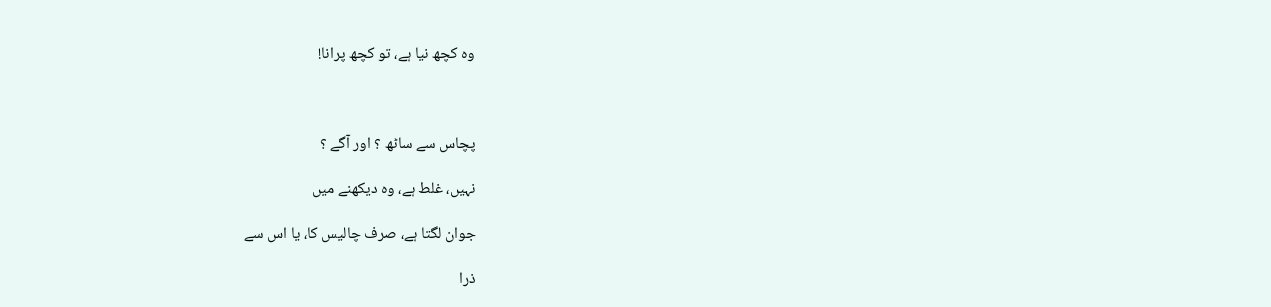وہ کچھ نیا ہے، تو کچھ پرانا!



پچاس سے ساٹھ ؟ اور آگے ؟

نہیں، غلط ہے، وہ دیکھنے میں

جوان لگتا ہے، صرف چالیس کا، یا اس سے

ذرا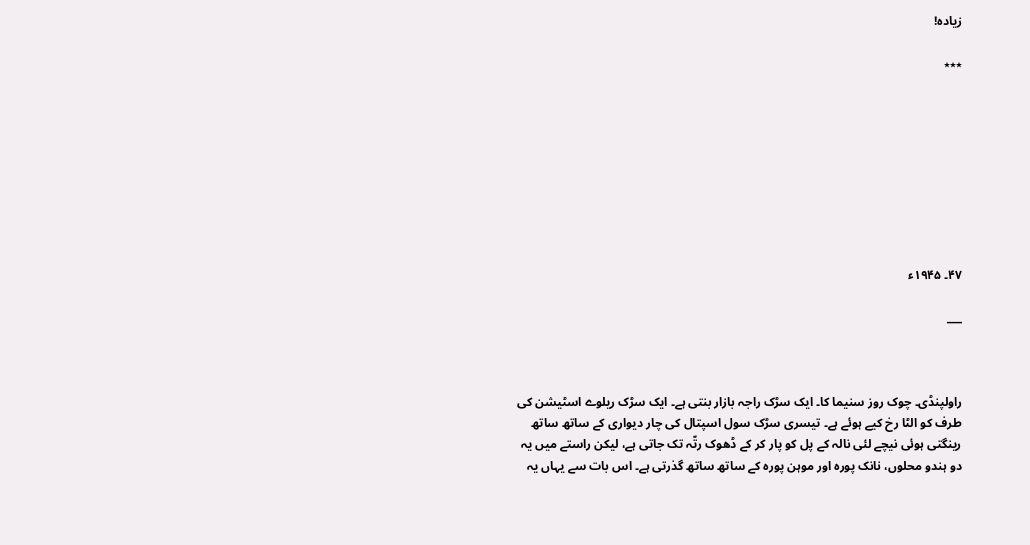زیادہ!

٭٭٭









۴۷۔ ۱۹۴۵ء

___



راولپنڈی۔ چوک روز سنیما کا۔ ایک سڑک راجہ بازار بنتی ہے۔ ایک سڑک ریلوے اسٹیشن کی طرف کو الٹا رخ کیے ہوئے ہے۔ تیسری سڑک سول اسپتال کی چار دیواری کے ساتھ ساتھ رینگتی ہوئی نیچے لئی نالہ کے پل کو پار کر کے ڈھوک رتّہ تک جاتی ہے، لیکن راستے میں یہ دو ہندو محلوں، نانک پورہ اور موہن پورہ کے ساتھ ساتھ گذرتی ہے۔ اس بات سے یہاں یہ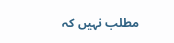مطلب نہیں کہ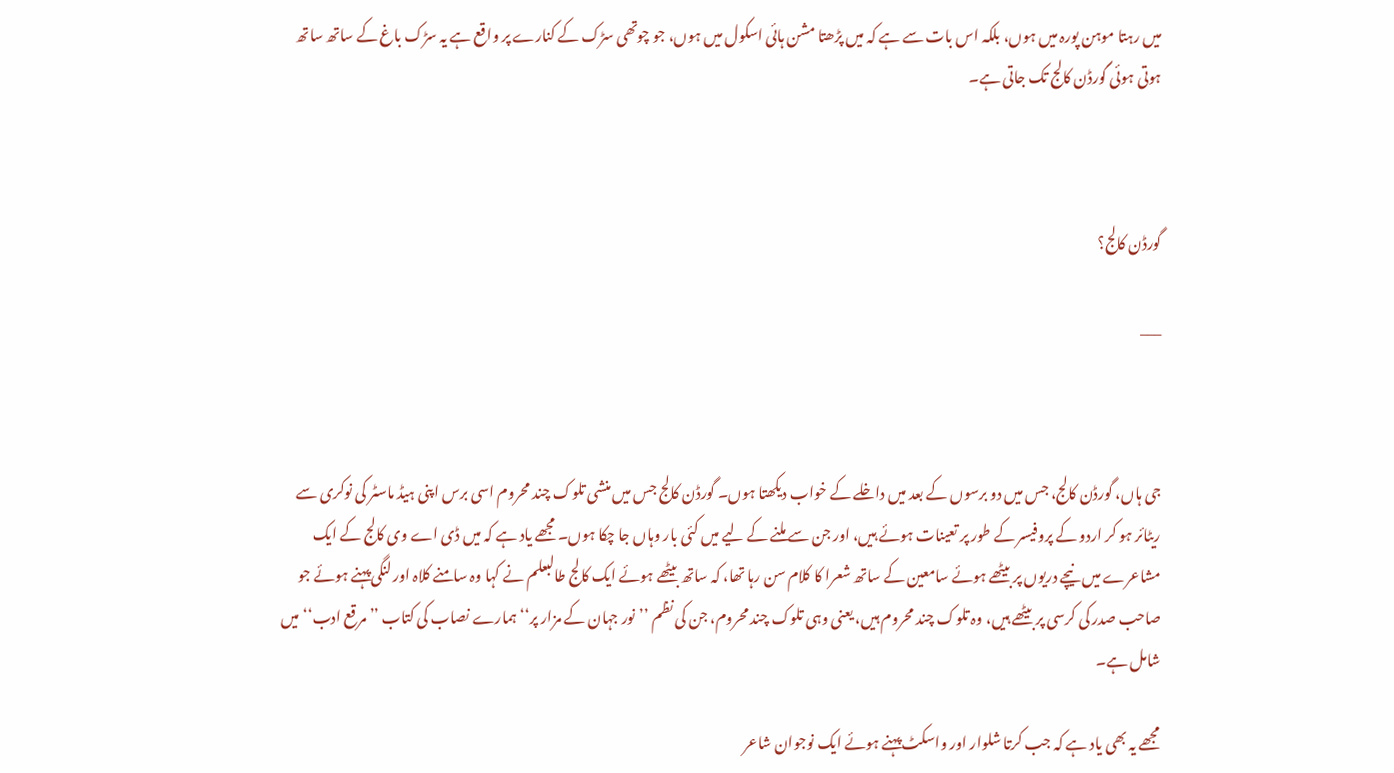میں رہتا موہن پورہ میں ہوں، بلکہ اس بات سے ہے کہ میں پڑھتا مشن ہائی اسکول میں ہوں، جو چوتھی سڑک کے کنارے پر واقع ہے یہ سڑک باغ کے ساتھ ساتھ ہوتی ہوئی گورڈن کالج تک جاتی ہے۔



گورڈن کالج؟

___



جی ہاں، گورڈن کالج، جس میں دو برسوں کے بعد میں داخلے کے خواب دیکھتا ہوں۔ گورڈن کالج جس میں منشی تلوک چند محروم اسی برس اپنی ہیڈ ماسٹر کی نوکری سے ریٹائر ہو کر اردو کے پروفیسر کے طور پر تعینات ہوئے ہیں، اور جن سے ملنے کے لیے میں کئی بار وہاں جا چکا ہوں۔ مجھے یاد ہے کہ میں ڈی اے وی کالج کے ایک مشاعرے میں نیچے دریوں پر بیٹھے ہوئے سامعین کے ساتھ شعرا کا کلام سن رہا تھا، کہ ساتھ بیٹھے ہوئے ایک کالج طالبعلم نے کہا وہ سامنے کلاہ اور لنگی پہنے ہوئے جو صاحب صدر کی کرسی پر بیٹھے ہیں، وہ تلوک چند محروم ہیں، یعنی وہی تلوک چند محروم، جن کی نظم ’’نور جہان کے مزار پر‘‘ ہمارے نصاب کی کتاب ’’مرقع ادب‘‘ میں شامل ہے۔

مجھے یہ بھی یاد ہے کہ جب کرتا شلوار اور واسکٹ پہنے ہوئے ایک نوجوان شاعر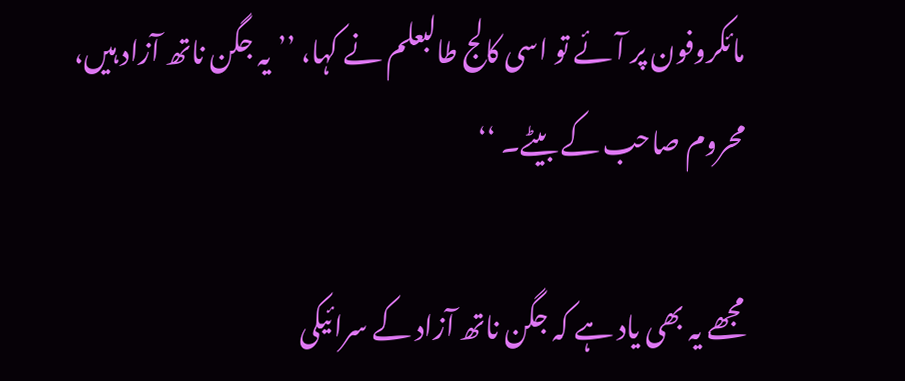مائکروفون پر آئے تو اسی کالج طالبعلم نے کہا، ’’یہ جگن ناتھ آزاد ہیں، محروم صاحب کے بیٹے۔ ‘‘

مجھے یہ بھی یاد ہے کہ جگن ناتھ آزاد کے سرائیکی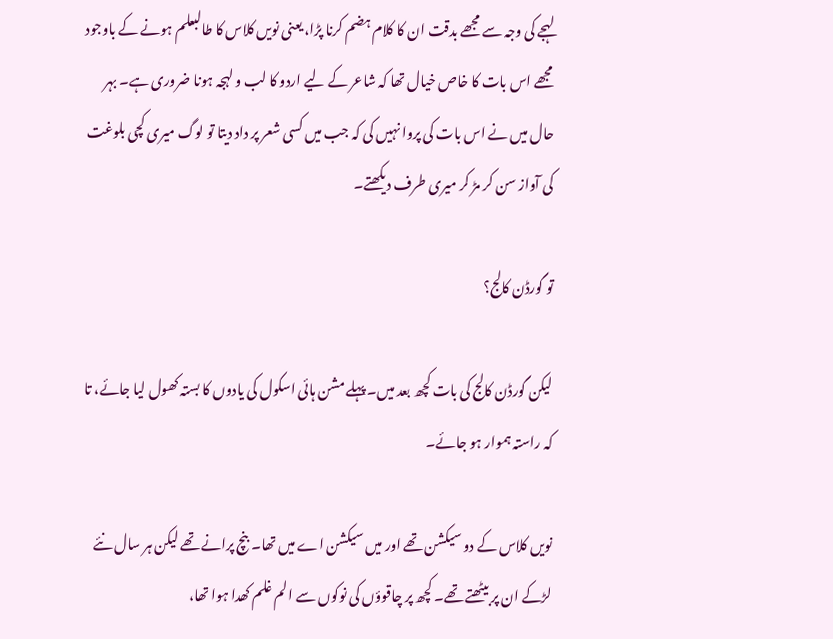لہجے کی وجہ سے مجھے بدقت ان کا کلام ہضم کرنا پڑا، یعنی نویں کلاس کا طالبعلم ہونے کے باوجود مجھے اس بات کا خاص خیال تھا کہ شاعر کے لیے اردو کا لب و لہجہ ہونا ضروری ہے۔ بہر حال میں نے اس بات کی پروا نہیں کی کہ جب میں کسی شعر پر داد دیتا تو لوگ میری کچی بلوغت کی آواز سن کر مڑ کر میری طرف دیکھتے۔

تو گورڈن کالج؟

لیکن گورڈن کالج کی بات کچھ بعد میں۔ پہلے مشن ہائی اسکول کی یادوں کا بستہ کھول لیا جائے، تا کہ راستہ ہموار ہو جائے۔

نویں کلاس کے دو سیکشن تھے اور میں سیکشن اے میں تھا۔ بنچ پرانے تھے لیکن ہر سال نئے لڑکے ان پر بیٹھتے تھے۔ کچھ پر چاقوؤں کی نوکوں سے الم غلم کھدا ہوا تھا،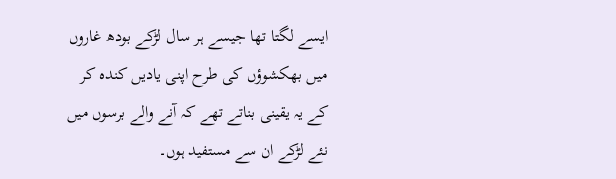ایسے لگتا تھا جیسے ہر سال لڑکے بودھ غاروں میں بھکشوؤں کی طرح اپنی یادیں کندہ کر کے یہ یقینی بناتے تھے کہ آنے والے برسوں میں نئے لڑکے ان سے مستفید ہوں۔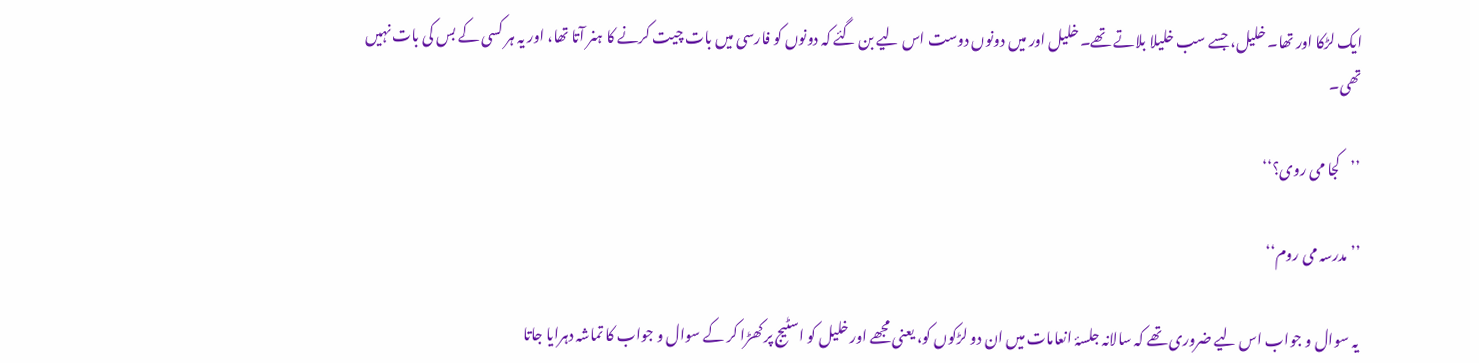ایک لڑکا اور تھا۔ خلیل، جسے سب خلیلا بلاتے تھے۔ خلیل اور میں دونوں دوست اس لیے بن گئے کہ دونوں کو فارسی میں بات چیت کرنے کا ہنر آتا تھا، اور یہ ہر کسی کے بس کی بات نہیں تھی۔

’’کجا می روی؟‘‘

’’مدرسہ می روم‘‘

یہ سوال و جواب اس لیے ضروری تھے کہ سالانہ جلسۂ انعامات میں ان دو لڑکوں کو، یعنی مجھے اور خلیل کو اسٹیج پر کھڑا کر کے سوال و جواب کا تماشہ دہرایا جاتا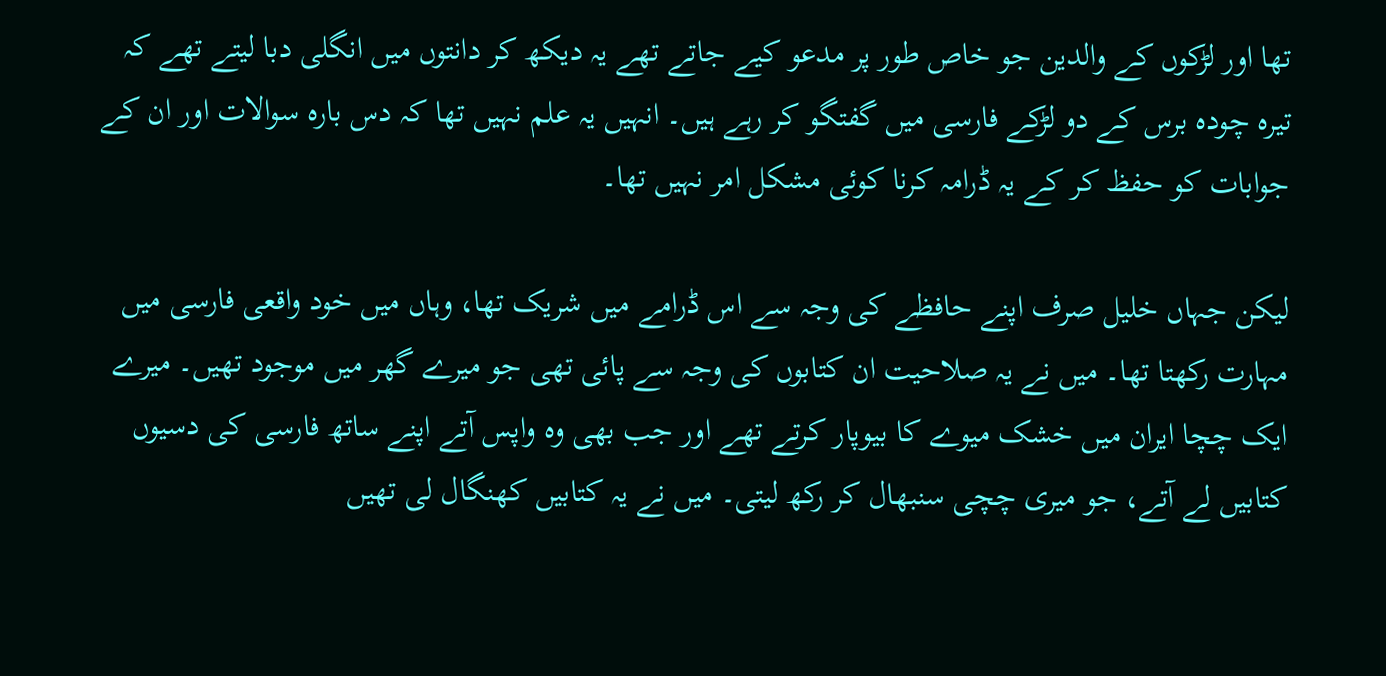تھا اور لڑکوں کے والدین جو خاص طور پر مدعو کیے جاتے تھے یہ دیکھ کر دانتوں میں انگلی دبا لیتے تھے کہ تیرہ چودہ برس کے دو لڑکے فارسی میں گفتگو کر رہے ہیں۔ انہیں یہ علم نہیں تھا کہ دس بارہ سوالات اور ان کے جوابات کو حفظ کر کے یہ ڈرامہ کرنا کوئی مشکل امر نہیں تھا۔

لیکن جہاں خلیل صرف اپنے حافظے کی وجہ سے اس ڈرامے میں شریک تھا، وہاں میں خود واقعی فارسی میں مہارت رکھتا تھا۔ میں نے یہ صلاحیت ان کتابوں کی وجہ سے پائی تھی جو میرے گھر میں موجود تھیں۔ میرے ایک چچا ایران میں خشک میوے کا بیوپار کرتے تھے اور جب بھی وہ واپس آتے اپنے ساتھ فارسی کی دسیوں کتابیں لے آتے، جو میری چچی سنبھال کر رکھ لیتی۔ میں نے یہ کتابیں کھنگال لی تھیں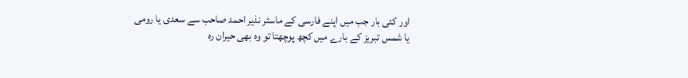اور کئی بار جب میں اپنے فارسی کے ماسٹر نذیر احمد صاحب سے سعدی یا رومی یا شمس تبریز کے بارے میں کچھ پوچھتا تو وہ بھی حیران رہ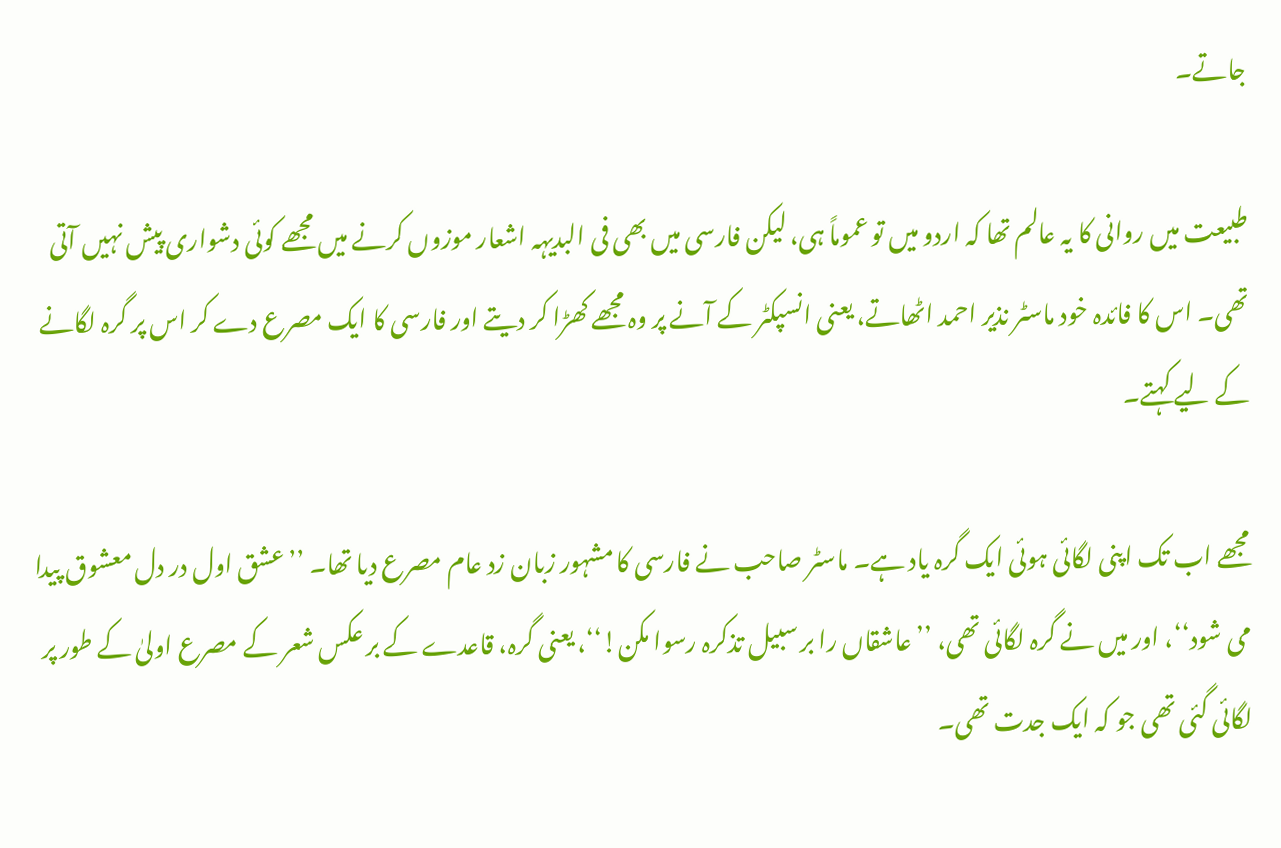جاتے۔

طبیعت میں روانی کا یہ عالم تھا کہ اردو میں تو عموماً ہی، لیکن فارسی میں بھی فی البدیہہ اشعار موزوں کرنے میں مجھے کوئی دشواری پیش نہیں آتی تھی۔ اس کا فائدہ خود ماسٹر نذیر احمد اٹھاتے، یعنی انسپکٹر کے آنے پر وہ مجھے کھڑا کر دیتے اور فارسی کا ایک مصرع دے کر اس پر گرہ لگانے کے لیے کہتے۔

مجھے اب تک اپنی لگائی ہوئی ایک گرہ یاد ہے۔ ماسٹر صاحب نے فارسی کا مشہور زبان زد عام مصرع دیا تھا۔ ’’عشق اول در دل معشوق پیدا می شود‘‘، اور میں نے گرہ لگائی تھی، ’’عاشقاں را بر سبیل تذکرہ رسوا مکن!‘‘، یعنی گرہ، قاعدے کے بر عکس شعر کے مصرع اولیٰ کے طور پر لگائی گئی تھی جو کہ ایک جدت تھی۔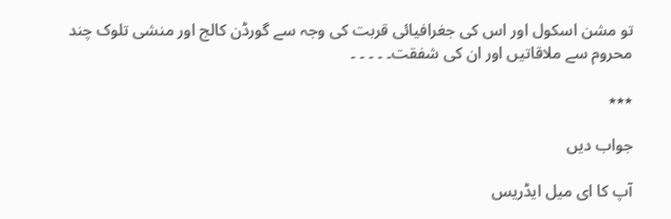تو مشن اسکول اور اس کی جغرافیائی قربت کی وجہ سے گورڈن کالج اور منشی تلوک چند محروم سے ملاقاتیں اور ان کی شفقت۔ ۔ ۔ ۔ ۔

٭٭٭

جواب دیں

آپ کا ای میل ایڈریس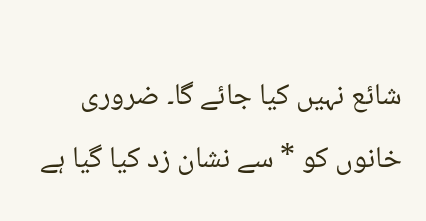شائع نہیں کیا جائے گا۔ ضروری خانوں کو * سے نشان زد کیا گیا ہے